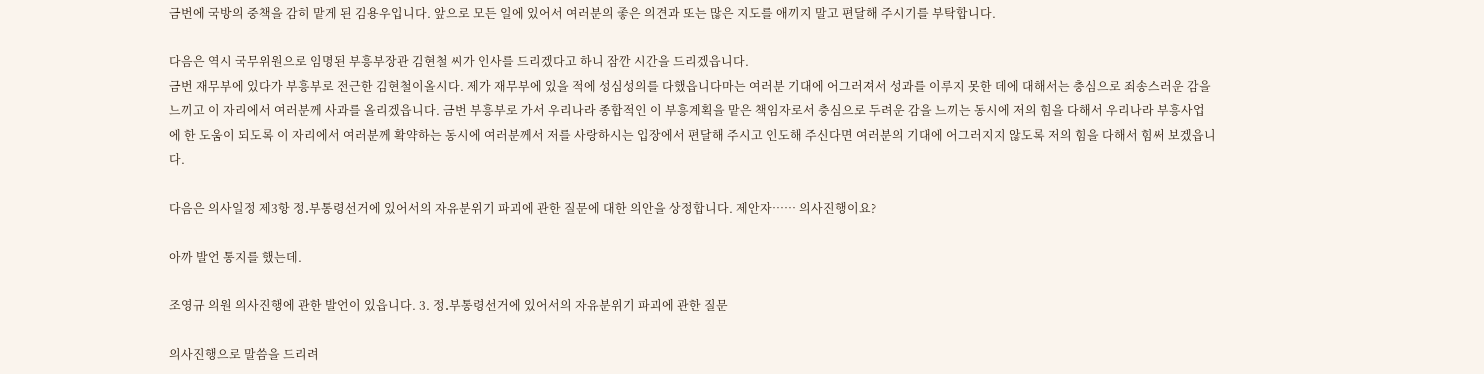금번에 국방의 중책을 감히 맡게 된 김용우입니다. 앞으로 모든 일에 있어서 여러분의 좋은 의견과 또는 많은 지도를 애끼지 말고 편달해 주시기를 부탁합니다.

다음은 역시 국무위원으로 임명된 부흥부장관 김현철 씨가 인사를 드리겠다고 하니 잠깐 시간을 드리겠읍니다.
금번 재무부에 있다가 부흥부로 전근한 김현철이올시다. 제가 재무부에 있을 적에 성심성의를 다했읍니다마는 여러분 기대에 어그러져서 성과를 이루지 못한 데에 대해서는 충심으로 죄송스러운 감을 느끼고 이 자리에서 여러분께 사과를 올리겠읍니다. 금번 부흥부로 가서 우리나라 종합적인 이 부흥계획을 맡은 책임자로서 충심으로 두려운 감을 느끼는 동시에 저의 힘을 다해서 우리나라 부흥사업에 한 도움이 되도록 이 자리에서 여러분께 확약하는 동시에 여러분께서 저를 사랑하시는 입장에서 편달해 주시고 인도해 주신다면 여러분의 기대에 어그러지지 않도록 저의 힘을 다해서 힘써 보겠읍니다.

다음은 의사일정 제3항 정․부통령선거에 있어서의 자유분위기 파괴에 관한 질문에 대한 의안을 상정합니다. 제안자…… 의사진행이요?

아까 발언 통지를 했는데.

조영규 의원 의사진행에 관한 발언이 있읍니다. 3. 정․부통령선거에 있어서의 자유분위기 파괴에 관한 질문

의사진행으로 말씀을 드리려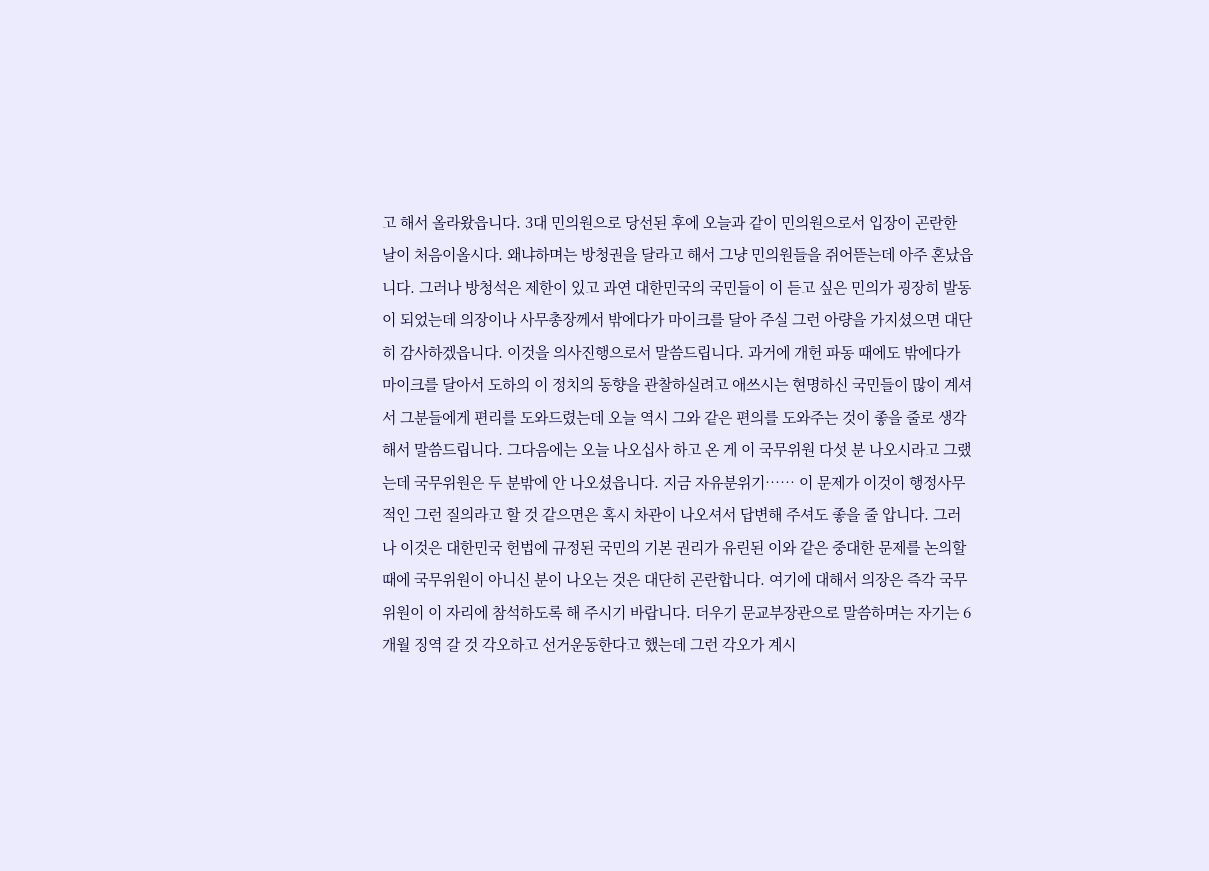고 해서 올라왔읍니다. 3대 민의원으로 당선된 후에 오늘과 같이 민의원으로서 입장이 곤란한 날이 처음이올시다. 왜냐하며는 방청권을 달라고 해서 그냥 민의원들을 쥐어뜯는데 아주 혼났읍니다. 그러나 방청석은 제한이 있고 과연 대한민국의 국민들이 이 듣고 싶은 민의가 굉장히 발동이 되었는데 의장이나 사무총장께서 밖에다가 마이크를 달아 주실 그런 아량을 가지셨으면 대단히 감사하겠읍니다. 이것을 의사진행으로서 말씀드립니다. 과거에 개헌 파동 때에도 밖에다가 마이크를 달아서 도하의 이 정치의 동향을 관찰하실려고 애쓰시는 현명하신 국민들이 많이 계셔서 그분들에게 편리를 도와드렸는데 오늘 역시 그와 같은 편의를 도와주는 것이 좋을 줄로 생각해서 말씀드립니다. 그다음에는 오늘 나오십사 하고 온 게 이 국무위원 다섯 분 나오시라고 그랬는데 국무위원은 두 분밖에 안 나오셨읍니다. 지금 자유분위기…… 이 문제가 이것이 행정사무적인 그런 질의라고 할 것 같으면은 혹시 차관이 나오셔서 답변해 주셔도 좋을 줄 압니다. 그러나 이것은 대한민국 헌법에 규정된 국민의 기본 권리가 유린된 이와 같은 중대한 문제를 논의할 때에 국무위원이 아니신 분이 나오는 것은 대단히 곤란합니다. 여기에 대해서 의장은 즉각 국무위원이 이 자리에 참석하도록 해 주시기 바랍니다. 더우기 문교부장관으로 말씀하며는 자기는 6개월 징역 갈 것 각오하고 선거운동한다고 했는데 그런 각오가 계시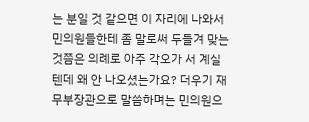는 분일 것 같으면 이 자리에 나와서 민의원들한테 좀 말로써 두들겨 맞는 것쯤은 의례로 아주 각오가 서 계실 텐데 왜 안 나오셨는가요? 더우기 재무부장관으로 말씀하며는 민의원으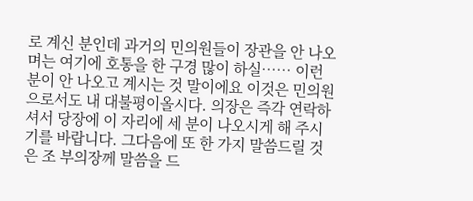로 계신 분인데 과거의 민의원들이 장관을 안 나오며는 여기에 호통을 한 구경 많이 하실…… 이런 분이 안 나오고 계시는 것 말이에요 이것은 민의원으로서도 내 대불평이올시다. 의장은 즉각 연락하셔서 당장에 이 자리에 세 분이 나오시게 해 주시기를 바랍니다. 그다음에 또 한 가지 말씀드릴 것은 조 부의장께 말씀을 드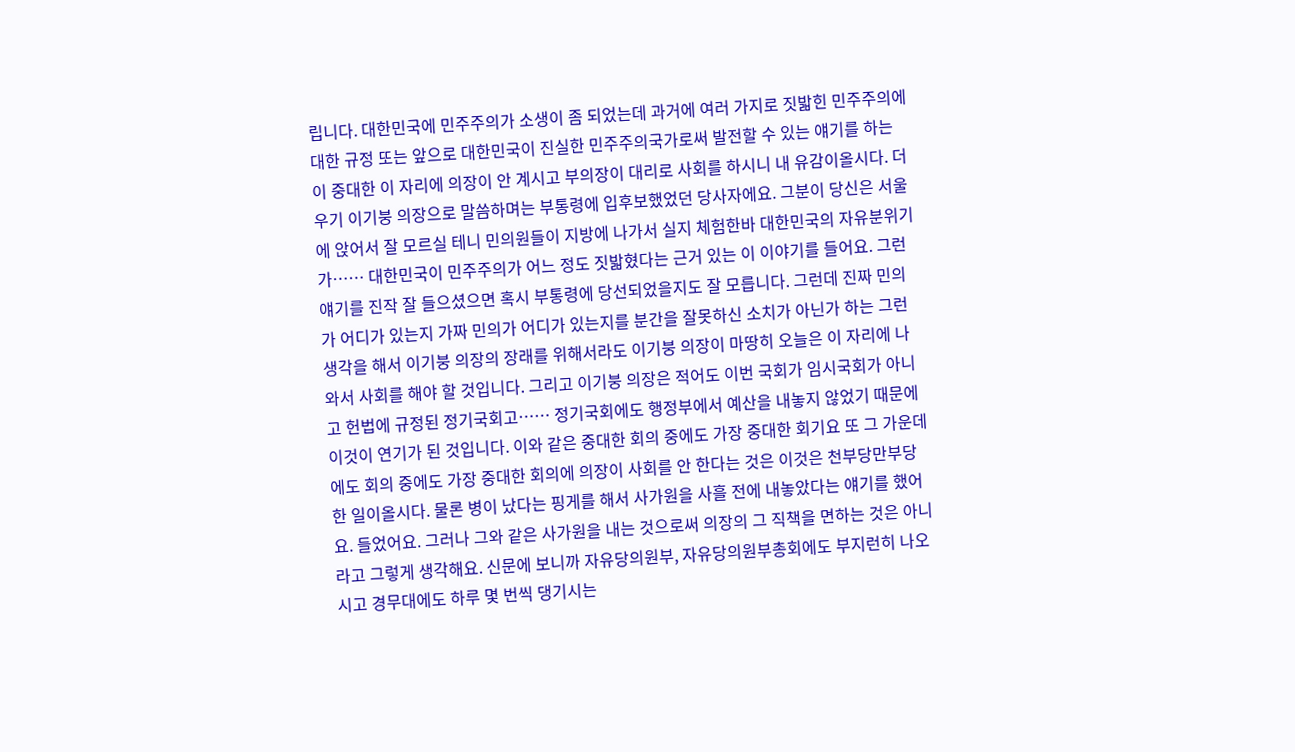립니다. 대한민국에 민주주의가 소생이 좀 되었는데 과거에 여러 가지로 짓밟힌 민주주의에 대한 규정 또는 앞으로 대한민국이 진실한 민주주의국가로써 발전할 수 있는 얘기를 하는 이 중대한 이 자리에 의장이 안 계시고 부의장이 대리로 사회를 하시니 내 유감이올시다. 더우기 이기붕 의장으로 말씀하며는 부통령에 입후보했었던 당사자에요. 그분이 당신은 서울에 앉어서 잘 모르실 테니 민의원들이 지방에 나가서 실지 체험한바 대한민국의 자유분위기가…… 대한민국이 민주주의가 어느 정도 짓밟혔다는 근거 있는 이 이야기를 들어요. 그런 얘기를 진작 잘 들으셨으면 혹시 부통령에 당선되었을지도 잘 모릅니다. 그런데 진짜 민의가 어디가 있는지 가짜 민의가 어디가 있는지를 분간을 잘못하신 소치가 아닌가 하는 그런 생각을 해서 이기붕 의장의 장래를 위해서라도 이기붕 의장이 마땅히 오늘은 이 자리에 나와서 사회를 해야 할 것입니다. 그리고 이기붕 의장은 적어도 이번 국회가 임시국회가 아니고 헌법에 규정된 정기국회고…… 정기국회에도 행정부에서 예산을 내놓지 않었기 때문에 이것이 연기가 된 것입니다. 이와 같은 중대한 회의 중에도 가장 중대한 회기요 또 그 가운데에도 회의 중에도 가장 중대한 회의에 의장이 사회를 안 한다는 것은 이것은 천부당만부당한 일이올시다. 물론 병이 났다는 핑게를 해서 사가원을 사흘 전에 내놓았다는 얘기를 했어요. 들었어요. 그러나 그와 같은 사가원을 내는 것으로써 의장의 그 직책을 면하는 것은 아니라고 그렇게 생각해요. 신문에 보니까 자유당의원부, 자유당의원부총회에도 부지런히 나오시고 경무대에도 하루 몇 번씩 댕기시는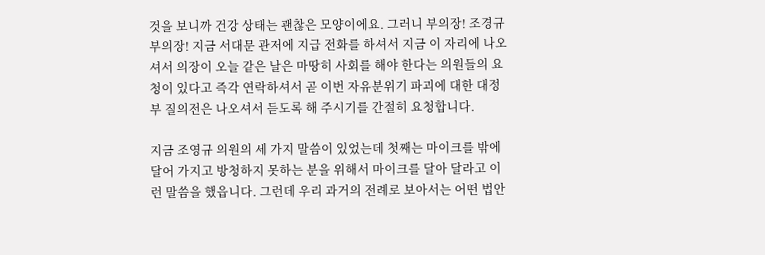것을 보니까 건강 상태는 괜찮은 모양이에요. 그러니 부의장! 조경규 부의장! 지금 서대문 관저에 지급 전화를 하셔서 지금 이 자리에 나오셔서 의장이 오늘 같은 날은 마땅히 사회를 해야 한다는 의원들의 요청이 있다고 즉각 연락하셔서 곧 이번 자유분위기 파괴에 대한 대정부 질의전은 나오셔서 듣도록 해 주시기를 간절히 요청합니다.

지금 조영규 의원의 세 가지 말씀이 있었는데 첫째는 마이크를 밖에 달어 가지고 방청하지 못하는 분을 위해서 마이크를 달아 달라고 이런 말씀을 했읍니다. 그런데 우리 과거의 전례로 보아서는 어떤 법안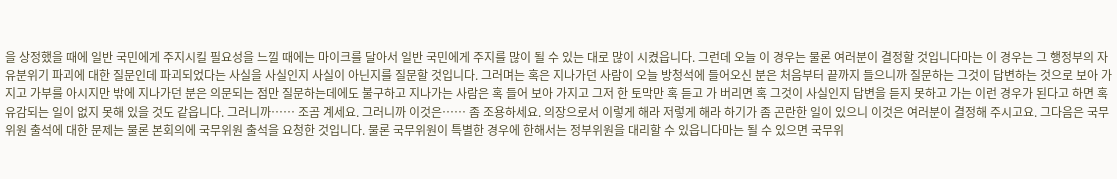을 상정했을 때에 일반 국민에게 주지시킬 필요성을 느낄 때에는 마이크를 달아서 일반 국민에게 주지를 많이 될 수 있는 대로 많이 시켰읍니다. 그런데 오늘 이 경우는 물론 여러분이 결정할 것입니다마는 이 경우는 그 행정부의 자유분위기 파괴에 대한 질문인데 파괴되었다는 사실을 사실인지 사실이 아닌지를 질문할 것입니다. 그러며는 혹은 지나가던 사람이 오늘 방청석에 들어오신 분은 처음부터 끝까지 들으니까 질문하는 그것이 답변하는 것으로 보아 가지고 가부를 아시지만 밖에 지나가던 분은 의문되는 점만 질문하는데에도 불구하고 지나가는 사람은 혹 들어 보아 가지고 그저 한 토막만 혹 듣고 가 버리면 혹 그것이 사실인지 답변을 듣지 못하고 가는 이런 경우가 된다고 하면 혹 유감되는 일이 없지 못해 있을 것도 같읍니다. 그러니까…… 조곰 계세요. 그러니까 이것은…… 좀 조용하세요. 의장으로서 이렇게 해라 저렇게 해라 하기가 좀 곤란한 일이 있으니 이것은 여러분이 결정해 주시고요. 그다음은 국무위원 출석에 대한 문제는 물론 본회의에 국무위원 출석을 요청한 것입니다. 물론 국무위원이 특별한 경우에 한해서는 정부위원을 대리할 수 있읍니다마는 될 수 있으면 국무위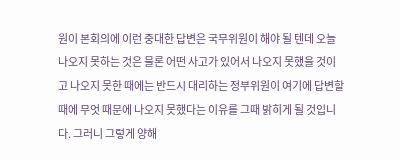원이 본회의에 이런 중대한 답변은 국무위원이 해야 될 텐데 오늘 나오지 못하는 것은 물론 어떤 사고가 있어서 나오지 못했을 것이고 나오지 못한 때에는 반드시 대리하는 정부위원이 여기에 답변할 때에 무엇 때문에 나오지 못했다는 이유를 그때 밝히게 될 것입니다. 그러니 그렇게 양해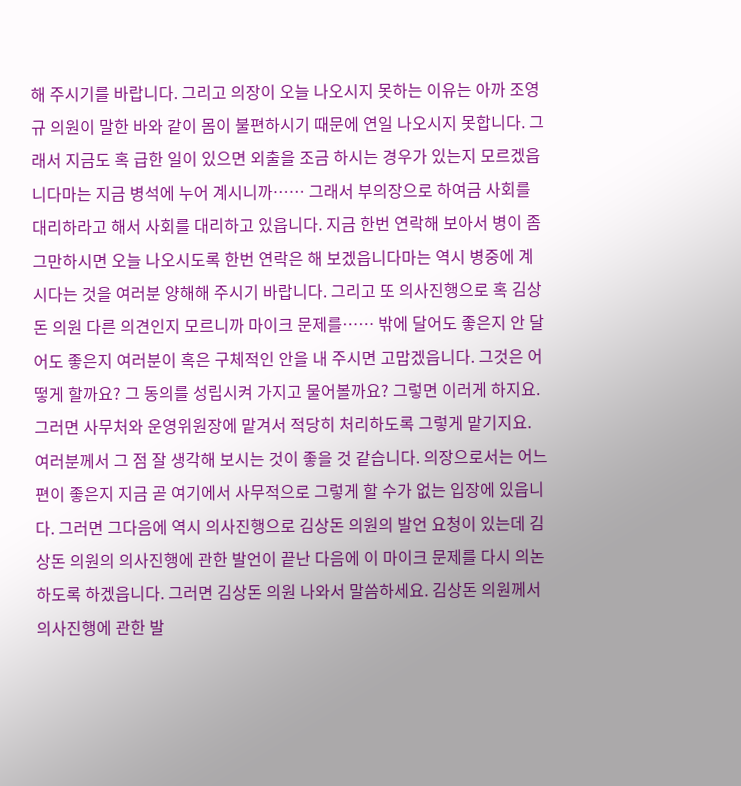해 주시기를 바랍니다. 그리고 의장이 오늘 나오시지 못하는 이유는 아까 조영규 의원이 말한 바와 같이 몸이 불편하시기 때문에 연일 나오시지 못합니다. 그래서 지금도 혹 급한 일이 있으면 외출을 조금 하시는 경우가 있는지 모르겠읍니다마는 지금 병석에 누어 계시니까…… 그래서 부의장으로 하여금 사회를 대리하라고 해서 사회를 대리하고 있읍니다. 지금 한번 연락해 보아서 병이 좀 그만하시면 오늘 나오시도록 한번 연락은 해 보겠읍니다마는 역시 병중에 계시다는 것을 여러분 양해해 주시기 바랍니다. 그리고 또 의사진행으로 혹 김상돈 의원 다른 의견인지 모르니까 마이크 문제를…… 밖에 달어도 좋은지 안 달어도 좋은지 여러분이 혹은 구체적인 안을 내 주시면 고맙겠읍니다. 그것은 어떻게 할까요? 그 동의를 성립시켜 가지고 물어볼까요? 그렇면 이러게 하지요. 그러면 사무처와 운영위원장에 맡겨서 적당히 처리하도록 그렇게 맡기지요. 여러분께서 그 점 잘 생각해 보시는 것이 좋을 것 같습니다. 의장으로서는 어느 편이 좋은지 지금 곧 여기에서 사무적으로 그렇게 할 수가 없는 입장에 있읍니다. 그러면 그다음에 역시 의사진행으로 김상돈 의원의 발언 요청이 있는데 김상돈 의원의 의사진행에 관한 발언이 끝난 다음에 이 마이크 문제를 다시 의논하도록 하겠읍니다. 그러면 김상돈 의원 나와서 말씀하세요. 김상돈 의원께서 의사진행에 관한 발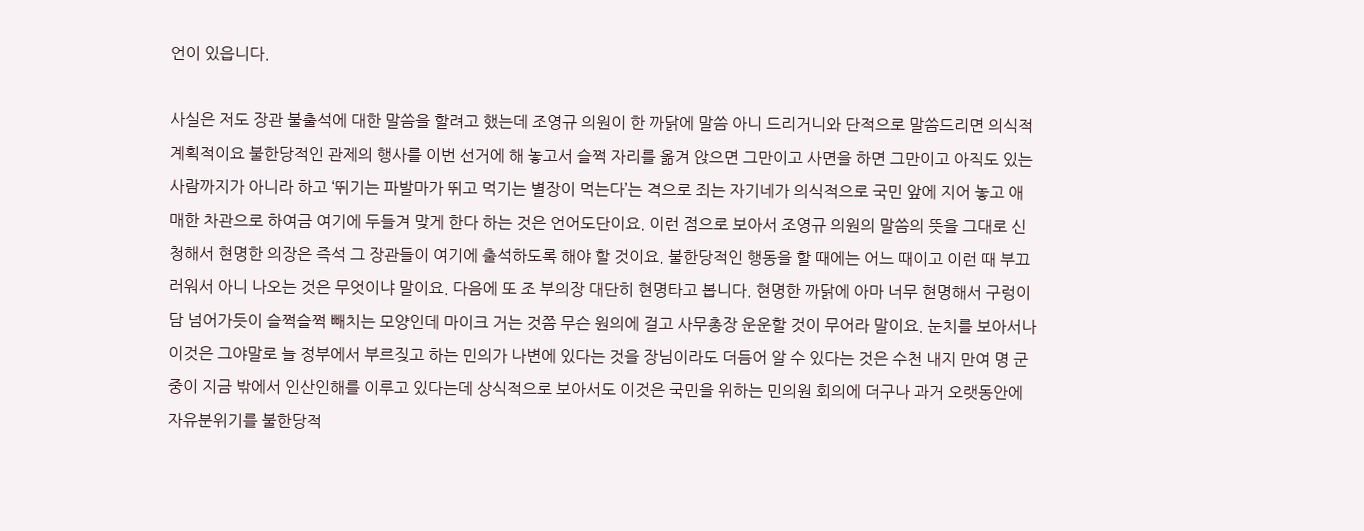언이 있읍니다.

사실은 저도 장관 불출석에 대한 말씀을 할려고 했는데 조영규 의원이 한 까닭에 말씀 아니 드리거니와 단적으로 말씀드리면 의식적 계획적이요 불한당적인 관제의 행사를 이번 선거에 해 놓고서 슬쩍 자리를 옮겨 앉으면 그만이고 사면을 하면 그만이고 아직도 있는 사람까지가 아니라 하고 ‘뛰기는 파발마가 뛰고 먹기는 별장이 먹는다’는 격으로 죄는 자기네가 의식적으로 국민 앞에 지어 놓고 애매한 차관으로 하여금 여기에 두들겨 맞게 한다 하는 것은 언어도단이요. 이런 점으로 보아서 조영규 의원의 말씀의 뜻을 그대로 신청해서 현명한 의장은 즉석 그 장관들이 여기에 출석하도록 해야 할 것이요. 불한당적인 행동을 할 때에는 어느 때이고 이런 때 부끄러워서 아니 나오는 것은 무엇이냐 말이요. 다음에 또 조 부의장 대단히 현명타고 봅니다. 현명한 까닭에 아마 너무 현명해서 구렁이 담 넘어가듯이 슬쩍슬쩍 빼치는 모양인데 마이크 거는 것쯤 무슨 원의에 걸고 사무총장 운운할 것이 무어라 말이요. 눈치를 보아서나 이것은 그야말로 늘 정부에서 부르짖고 하는 민의가 나변에 있다는 것을 장님이라도 더듬어 알 수 있다는 것은 수천 내지 만여 명 군중이 지금 밖에서 인산인해를 이루고 있다는데 상식적으로 보아서도 이것은 국민을 위하는 민의원 회의에 더구나 과거 오랫동안에 자유분위기를 불한당적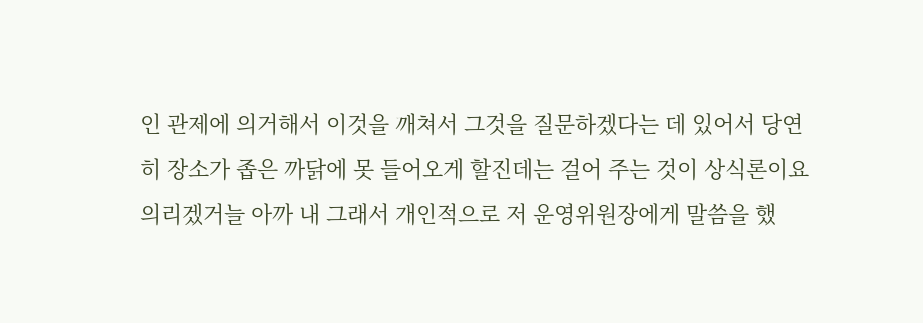인 관제에 의거해서 이것을 깨쳐서 그것을 질문하겠다는 데 있어서 당연히 장소가 좁은 까닭에 못 들어오게 할진데는 걸어 주는 것이 상식론이요 의리겠거늘 아까 내 그래서 개인적으로 저 운영위원장에게 말씀을 했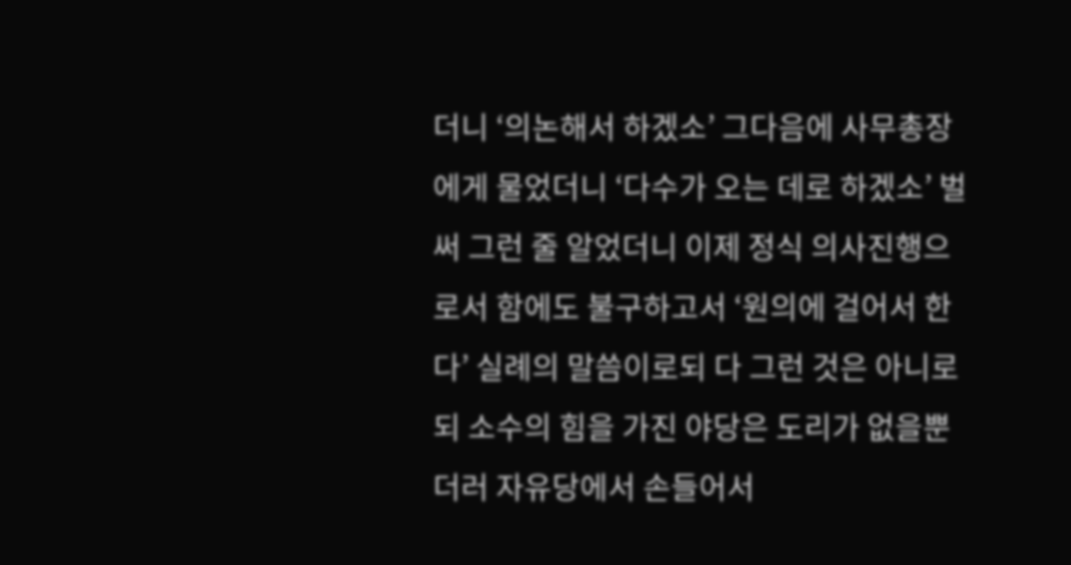더니 ‘의논해서 하겠소’ 그다음에 사무총장에게 물었더니 ‘다수가 오는 데로 하겠소’ 벌써 그런 줄 알었더니 이제 정식 의사진행으로서 함에도 불구하고서 ‘원의에 걸어서 한다’ 실례의 말씀이로되 다 그런 것은 아니로되 소수의 힘을 가진 야당은 도리가 없을뿐더러 자유당에서 손들어서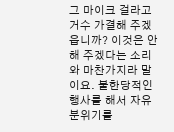그 마이크 걸라고 거수 가결해 주겠읍니까? 이것은 안 해 주겠다는 소리와 마찬가지라 말이요. 불한당적인 행사를 해서 자유분위기를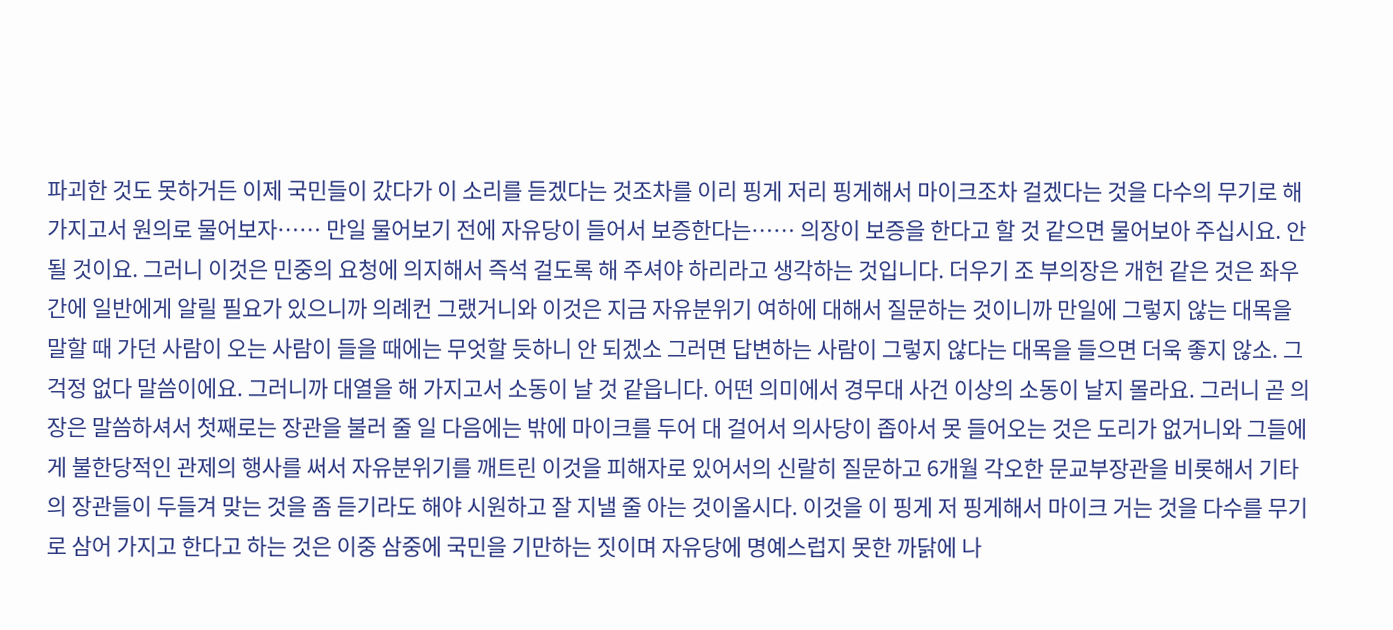파괴한 것도 못하거든 이제 국민들이 갔다가 이 소리를 듣겠다는 것조차를 이리 핑게 저리 핑게해서 마이크조차 걸겠다는 것을 다수의 무기로 해 가지고서 원의로 물어보자…… 만일 물어보기 전에 자유당이 들어서 보증한다는…… 의장이 보증을 한다고 할 것 같으면 물어보아 주십시요. 안 될 것이요. 그러니 이것은 민중의 요청에 의지해서 즉석 걸도록 해 주셔야 하리라고 생각하는 것입니다. 더우기 조 부의장은 개헌 같은 것은 좌우간에 일반에게 알릴 필요가 있으니까 의례컨 그랬거니와 이것은 지금 자유분위기 여하에 대해서 질문하는 것이니까 만일에 그렇지 않는 대목을 말할 때 가던 사람이 오는 사람이 들을 때에는 무엇할 듯하니 안 되겠소 그러면 답변하는 사람이 그렇지 않다는 대목을 들으면 더욱 좋지 않소. 그 걱정 없다 말씀이에요. 그러니까 대열을 해 가지고서 소동이 날 것 같읍니다. 어떤 의미에서 경무대 사건 이상의 소동이 날지 몰라요. 그러니 곧 의장은 말씀하셔서 첫째로는 장관을 불러 줄 일 다음에는 밖에 마이크를 두어 대 걸어서 의사당이 좁아서 못 들어오는 것은 도리가 없거니와 그들에게 불한당적인 관제의 행사를 써서 자유분위기를 깨트린 이것을 피해자로 있어서의 신랄히 질문하고 6개월 각오한 문교부장관을 비롯해서 기타의 장관들이 두들겨 맞는 것을 좀 듣기라도 해야 시원하고 잘 지낼 줄 아는 것이올시다. 이것을 이 핑게 저 핑게해서 마이크 거는 것을 다수를 무기로 삼어 가지고 한다고 하는 것은 이중 삼중에 국민을 기만하는 짓이며 자유당에 명예스럽지 못한 까닭에 나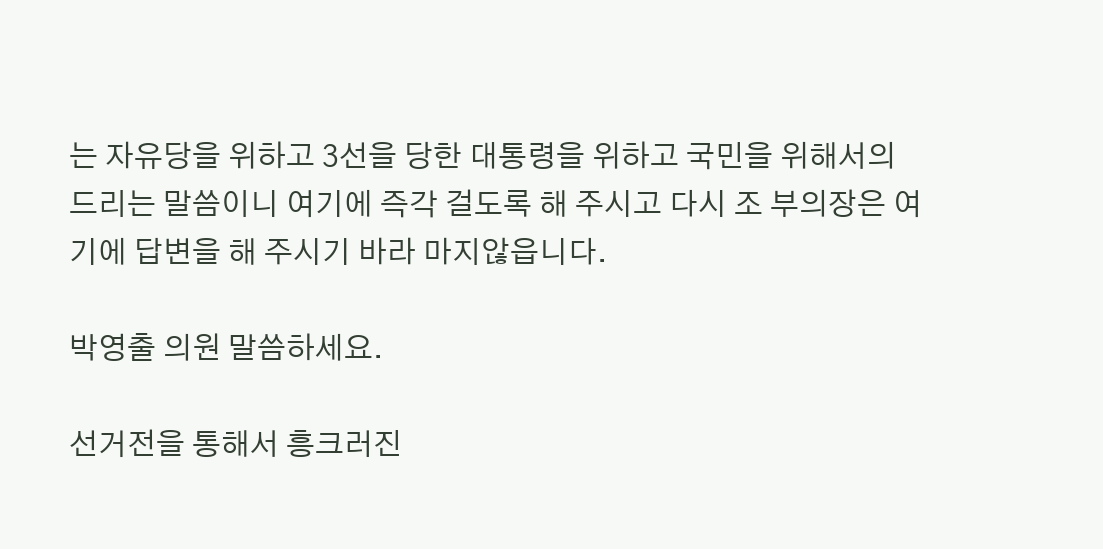는 자유당을 위하고 3선을 당한 대통령을 위하고 국민을 위해서의 드리는 말씀이니 여기에 즉각 걸도록 해 주시고 다시 조 부의장은 여기에 답변을 해 주시기 바라 마지않읍니다.

박영출 의원 말씀하세요.

선거전을 통해서 흥크러진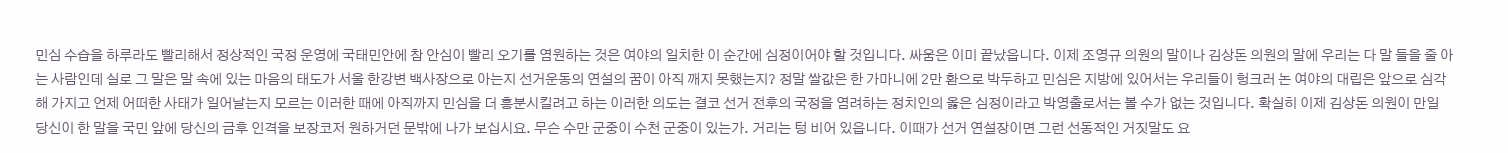민심 수습을 하루라도 빨리해서 정상적인 국정 운영에 국태민안에 참 안심이 빨리 오기를 염원하는 것은 여야의 일치한 이 순간에 심정이어야 할 것입니다. 싸움은 이미 끝났읍니다. 이제 조영규 의원의 말이나 김상돈 의원의 말에 우리는 다 말 들을 줄 아는 사람인데 실로 그 말은 말 속에 있는 마음의 태도가 서울 한강변 백사장으로 아는지 선거운동의 연설의 꿈이 아직 깨지 못했는지? 정말 쌀값은 한 가마니에 2만 환으로 박두하고 민심은 지방에 있어서는 우리들이 헝크러 논 여야의 대립은 앞으로 심각해 가지고 언제 어떠한 사태가 일어날는지 모르는 이러한 때에 아직까지 민심을 더 흥분시킬려고 하는 이러한 의도는 결코 선거 전후의 국정을 염려하는 정치인의 옳은 심정이라고 박영출로서는 볼 수가 없는 것입니다. 확실히 이제 김상돈 의원이 만일 당신이 한 말을 국민 앞에 당신의 금후 인격을 보장코저 원하거던 문밖에 나가 보십시요. 무슨 수만 군중이 수천 군중이 있는가. 거리는 텅 비어 있읍니다. 이때가 선거 연설장이면 그런 선동적인 거짓말도 요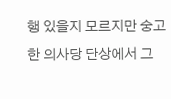행 있을지 모르지만 숭고한 의사당 단상에서 그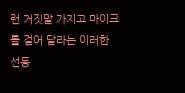런 거짓말 가지고 마이크를 걸어 달라는 이러한 선동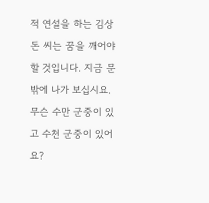적 연설을 하는 김상돈 씨는 꿈을 깨어야 할 것입니다. 지금 문밖에 나가 보십시요. 무슨 수만 군중이 있고 수천 군중이 있어요?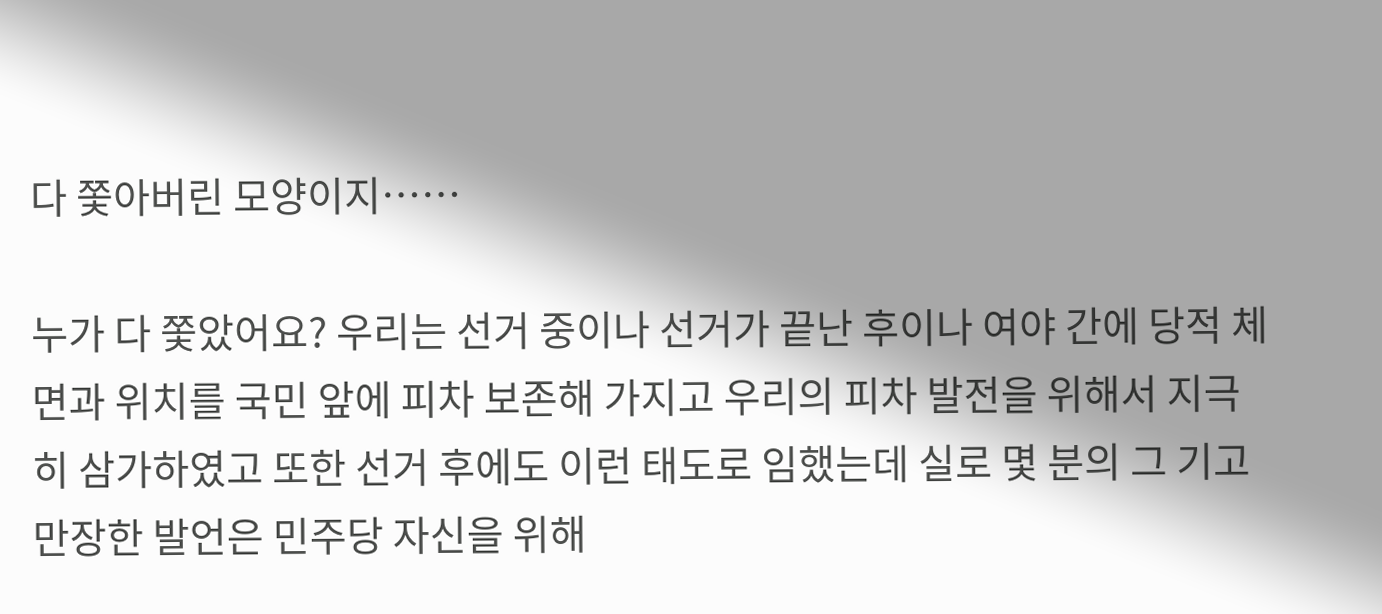다 쫓아버린 모양이지……

누가 다 쫓았어요? 우리는 선거 중이나 선거가 끝난 후이나 여야 간에 당적 체면과 위치를 국민 앞에 피차 보존해 가지고 우리의 피차 발전을 위해서 지극히 삼가하였고 또한 선거 후에도 이런 태도로 임했는데 실로 몇 분의 그 기고만장한 발언은 민주당 자신을 위해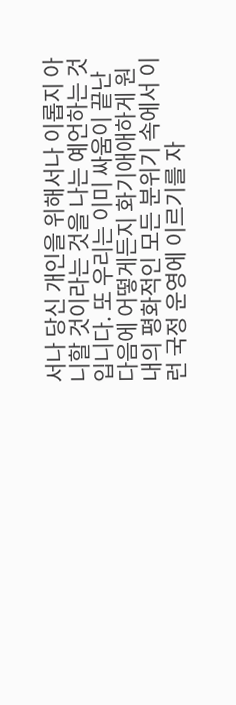서나 당신 개인을 위해서나 이롭지 아니할 것이라는 것을 나는 예언하는 것입니다. 또 우리는 이미 싸움이 끝난 다음에 어떻게든지 화기애애하게 원내의 평화적인 모든 분위기 속에서 이런 국정 운영에 이르기를 자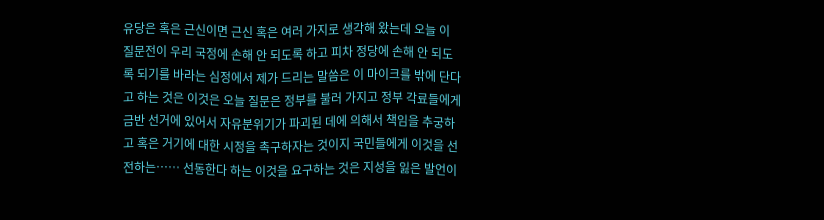유당은 혹은 근신이면 근신 혹은 여러 가지로 생각해 왔는데 오늘 이 질문전이 우리 국정에 손해 안 되도록 하고 피차 정당에 손해 안 되도록 되기를 바라는 심정에서 제가 드리는 말씀은 이 마이크를 밖에 단다고 하는 것은 이것은 오늘 질문은 정부를 불러 가지고 정부 각료들에게 금반 선거에 있어서 자유분위기가 파괴된 데에 의해서 책임을 추궁하고 혹은 거기에 대한 시정을 촉구하자는 것이지 국민들에게 이것을 선전하는…… 선동한다 하는 이것을 요구하는 것은 지성을 잃은 발언이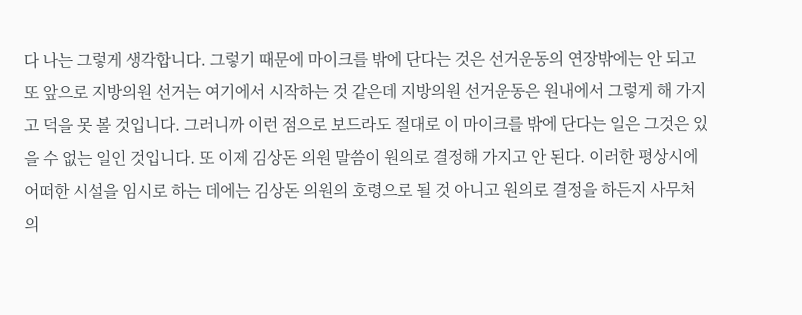다 나는 그렇게 생각합니다. 그렇기 때문에 마이크를 밖에 단다는 것은 선거운동의 연장밖에는 안 되고 또 앞으로 지방의원 선거는 여기에서 시작하는 것 같은데 지방의원 선거운동은 원내에서 그렇게 해 가지고 덕을 못 볼 것입니다. 그러니까 이런 점으로 보드라도 절대로 이 마이크를 밖에 단다는 일은 그것은 있을 수 없는 일인 것입니다. 또 이제 김상돈 의원 말씀이 원의로 결정해 가지고 안 된다. 이러한 평상시에 어떠한 시설을 임시로 하는 데에는 김상돈 의원의 호령으로 될 것 아니고 원의로 결정을 하든지 사무처의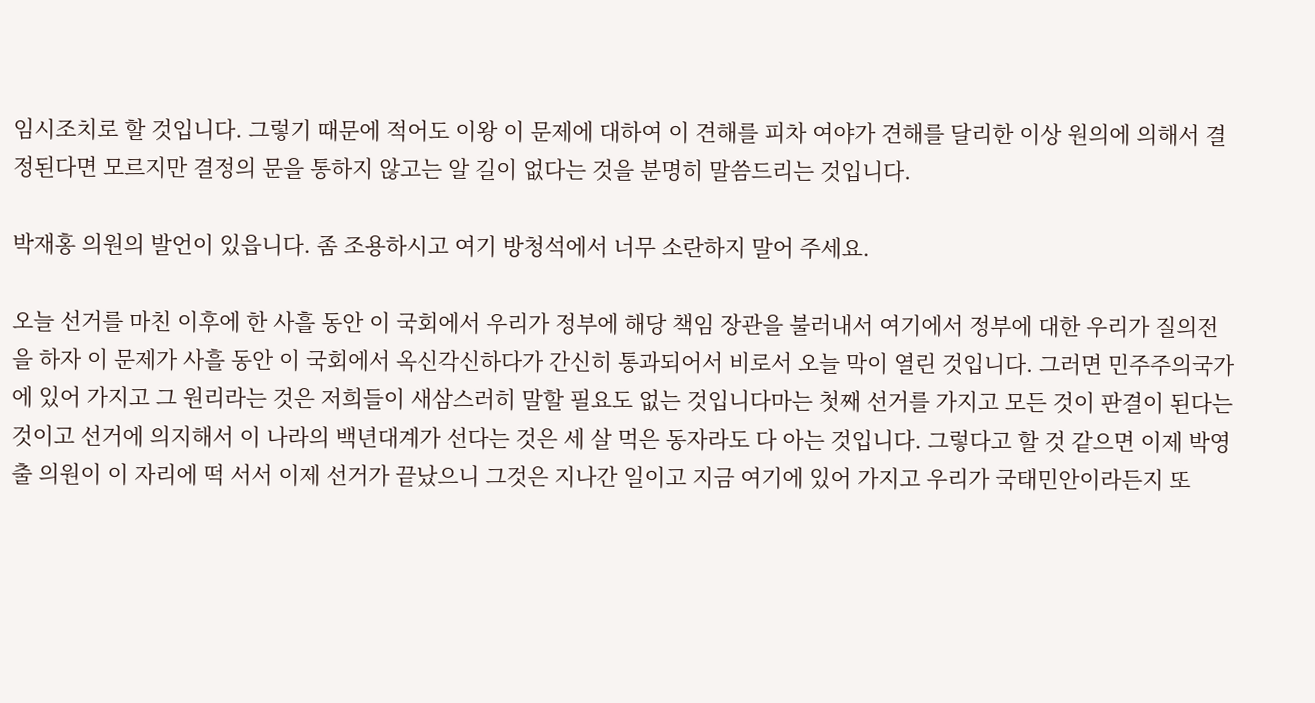임시조치로 할 것입니다. 그렇기 때문에 적어도 이왕 이 문제에 대하여 이 견해를 피차 여야가 견해를 달리한 이상 원의에 의해서 결정된다면 모르지만 결정의 문을 통하지 않고는 알 길이 없다는 것을 분명히 말씀드리는 것입니다.

박재홍 의원의 발언이 있읍니다. 좀 조용하시고 여기 방청석에서 너무 소란하지 말어 주세요.

오늘 선거를 마친 이후에 한 사흘 동안 이 국회에서 우리가 정부에 해당 책임 장관을 불러내서 여기에서 정부에 대한 우리가 질의전을 하자 이 문제가 사흘 동안 이 국회에서 옥신각신하다가 간신히 통과되어서 비로서 오늘 막이 열린 것입니다. 그러면 민주주의국가에 있어 가지고 그 원리라는 것은 저희들이 새삼스러히 말할 필요도 없는 것입니다마는 첫째 선거를 가지고 모든 것이 판결이 된다는 것이고 선거에 의지해서 이 나라의 백년대계가 선다는 것은 세 살 먹은 동자라도 다 아는 것입니다. 그렇다고 할 것 같으면 이제 박영출 의원이 이 자리에 떡 서서 이제 선거가 끝났으니 그것은 지나간 일이고 지금 여기에 있어 가지고 우리가 국태민안이라든지 또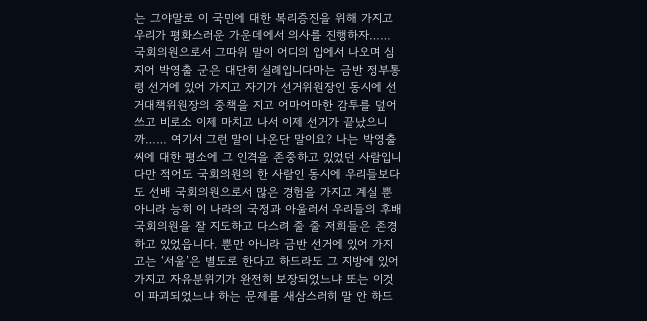는 그야말로 이 국민에 대한 복리증진을 위해 가지고 우리가 평화스러운 가운데에서 의사를 진행하자…… 국회의원으로서 그따위 말이 어디의 입에서 나오며 심지어 박영출 군은 대단히 실례입니다마는 금반 정부통령 선거에 있어 가지고 자기가 선거위원장인 동시에 선거대책위원장의 중책을 지고 어마어마한 감투를 덮어 쓰고 비로소 이제 마치고 나서 이제 선거가 끝났으니까…… 여기서 그런 말이 나온단 말이요? 나는 박영출 씨에 대한 평소에 그 인격을 존중하고 있었던 사람입니다만 적어도 국회의원의 한 사람인 동시에 우리들보다도 선배 국회의원으로서 많은 경험을 가지고 계실 뿐 아니라 능히 이 나라의 국정과 아울러서 우리들의 후배 국회의원을 잘 지도하고 다스려 줄 줄 저희들은 존경하고 있었읍니다. 뿐만 아니라 금반 선거에 있어 가지고는 ‘서울’은 별도로 한다고 하드라도 그 지방에 있어 가지고 자유분위기가 완전히 보장되었느냐 또는 이것이 파괴되었느냐 하는 문제를 새삼스러히 말 안 하드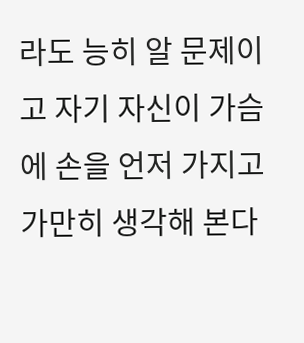라도 능히 알 문제이고 자기 자신이 가슴에 손을 언저 가지고 가만히 생각해 본다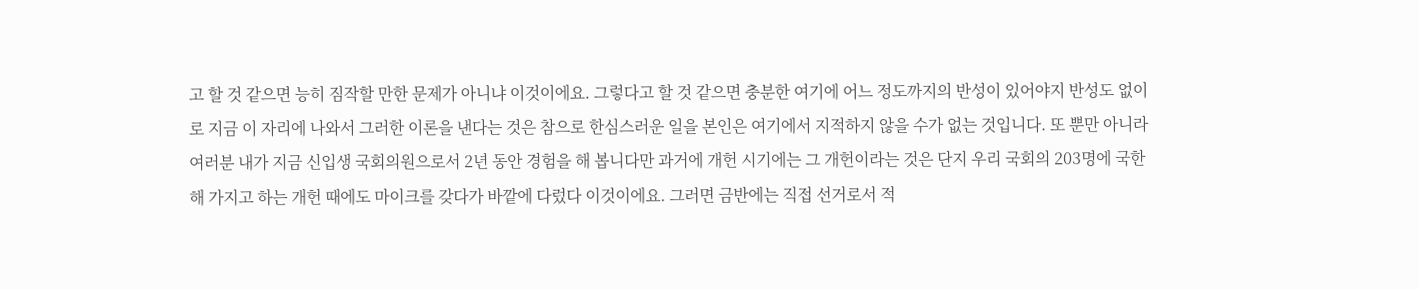고 할 것 같으면 능히 짐작할 만한 문제가 아니냐 이것이에요. 그렇다고 할 것 같으면 충분한 여기에 어느 정도까지의 반성이 있어야지 반성도 없이로 지금 이 자리에 나와서 그러한 이론을 낸다는 것은 참으로 한심스러운 일을 본인은 여기에서 지적하지 않을 수가 없는 것입니다. 또 뿐만 아니라 여러분 내가 지금 신입생 국회의원으로서 2년 동안 경험을 해 봅니다만 과거에 개헌 시기에는 그 개헌이라는 것은 단지 우리 국회의 203명에 국한해 가지고 하는 개헌 때에도 마이크를 갖다가 바깥에 다렀다 이것이에요. 그러면 금반에는 직접 선거로서 적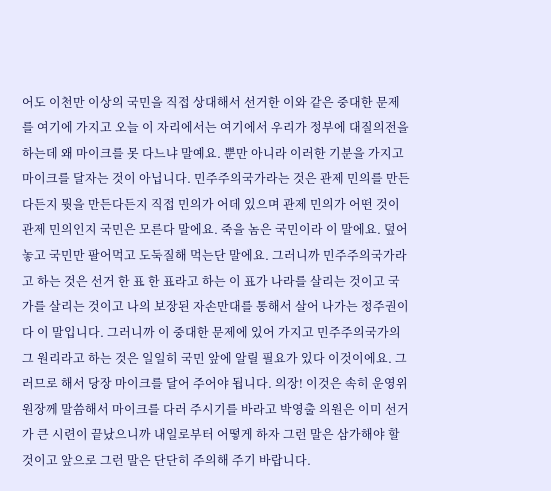어도 이천만 이상의 국민을 직접 상대해서 선거한 이와 같은 중대한 문제를 여기에 가지고 오늘 이 자리에서는 여기에서 우리가 정부에 대질의전을 하는데 왜 마이크를 못 다느냐 말예요. 뿐만 아니라 이러한 기분을 가지고 마이크를 달자는 것이 아닙니다. 민주주의국가라는 것은 관제 민의를 만든다든지 뭣을 만든다든지 직접 민의가 어데 있으며 관제 민의가 어떤 것이 관제 민의인지 국민은 모른다 말에요. 죽을 놈은 국민이라 이 말에요. 덮어놓고 국민만 팔어먹고 도둑질해 먹는단 말에요. 그러니까 민주주의국가라고 하는 것은 선거 한 표 한 표라고 하는 이 표가 나라를 살리는 것이고 국가를 살리는 것이고 나의 보장된 자손만대를 통해서 살어 나가는 정주권이다 이 말입니다. 그러니까 이 중대한 문제에 있어 가지고 민주주의국가의 그 원리라고 하는 것은 일일히 국민 앞에 알릴 필요가 있다 이것이에요. 그러므로 해서 당장 마이크를 달어 주어야 됩니다. 의장! 이것은 속히 운영위원장께 말씀해서 마이크를 다러 주시기를 바라고 박영출 의원은 이미 선거가 큰 시련이 끝났으니까 내일로부터 어떻게 하자 그런 말은 삼가해야 할 것이고 앞으로 그런 말은 단단히 주의해 주기 바랍니다.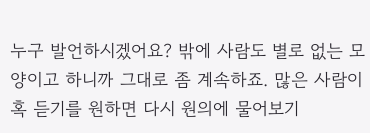누구 발언하시겠어요? 밖에 사람도 별로 없는 모양이고 하니까 그대로 좀 계속하죠. 많은 사람이 혹 듣기를 원하면 다시 원의에 물어보기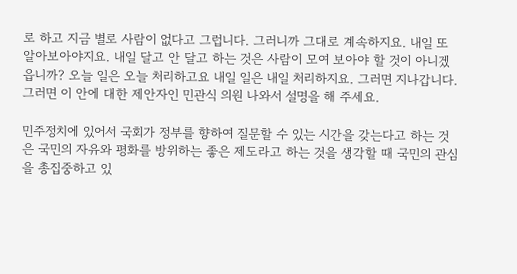로 하고 지금 별로 사람이 없다고 그럽니다. 그러니까 그대로 계속하지요. 내일 또 알아보아야지요. 내일 달고 안 달고 하는 것은 사람이 모여 보아야 할 것이 아니겠읍니까? 오늘 일은 오늘 처리하고요 내일 일은 내일 처리하지요. 그러면 지나갑니다. 그러면 이 안에 대한 제안자인 민관식 의원 나와서 설명을 해 주세요.

민주정치에 있어서 국회가 정부를 향하여 질문할 수 있는 시간을 갖는다고 하는 것은 국민의 자유와 평화를 방위하는 좋은 제도라고 하는 것을 생각할 때 국민의 관심을 총집중하고 있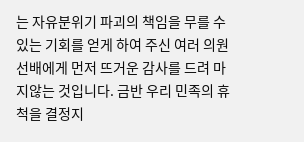는 자유분위기 파괴의 책임을 무를 수 있는 기회를 얻게 하여 주신 여러 의원 선배에게 먼저 뜨거운 감사를 드려 마지않는 것입니다. 금반 우리 민족의 휴척을 결정지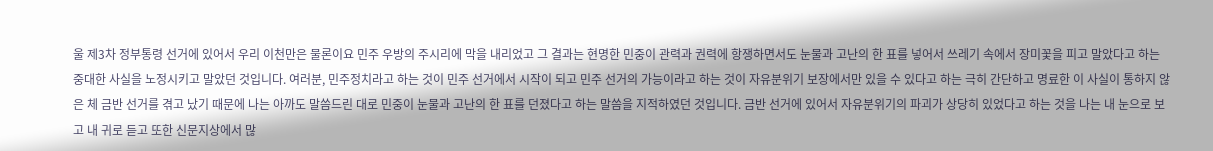울 제3차 정부통령 선거에 있어서 우리 이천만은 물론이요 민주 우방의 주시리에 막을 내리었고 그 결과는 현명한 민중이 관력과 권력에 항쟁하면서도 눈물과 고난의 한 표를 넣어서 쓰레기 속에서 장미꽃을 피고 말았다고 하는 중대한 사실을 노정시키고 말았던 것입니다. 여러분, 민주정치라고 하는 것이 민주 선거에서 시작이 되고 민주 선거의 가능이라고 하는 것이 자유분위기 보장에서만 있을 수 있다고 하는 극히 간단하고 명료한 이 사실이 통하지 않은 체 금반 선거를 겪고 났기 때문에 나는 아까도 말씀드린 대로 민중이 눈물과 고난의 한 표를 던졌다고 하는 말씀을 지적하였던 것입니다. 금반 선거에 있어서 자유분위기의 파괴가 상당히 있었다고 하는 것을 나는 내 눈으로 보고 내 귀로 듣고 또한 신문지상에서 많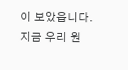이 보았읍니다. 지금 우리 원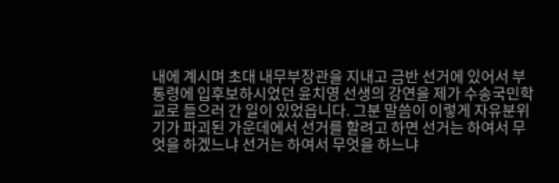내에 계시며 초대 내무부장관을 지내고 금반 선거에 있어서 부통령에 입후보하시었던 윤치영 선생의 강연을 제가 수송국민학교로 들으러 간 일이 있었읍니다. 그분 말씀이 이렇게 자유분위기가 파괴된 가운데에서 선거를 할려고 하면 선거는 하여서 무엇을 하겠느냐 선거는 하여서 무엇을 하느냐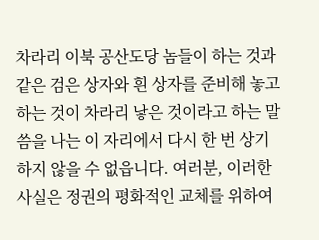차라리 이북 공산도당 놈들이 하는 것과 같은 검은 상자와 흰 상자를 준비해 놓고 하는 것이 차라리 낳은 것이라고 하는 말씀을 나는 이 자리에서 다시 한 번 상기하지 않을 수 없읍니다. 여러분, 이러한 사실은 정권의 평화적인 교체를 위하여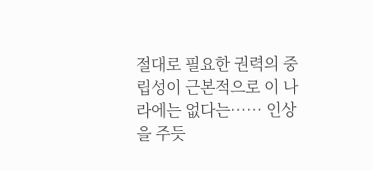절대로 필요한 권력의 중립성이 근본적으로 이 나라에는 없다는…… 인상을 주듯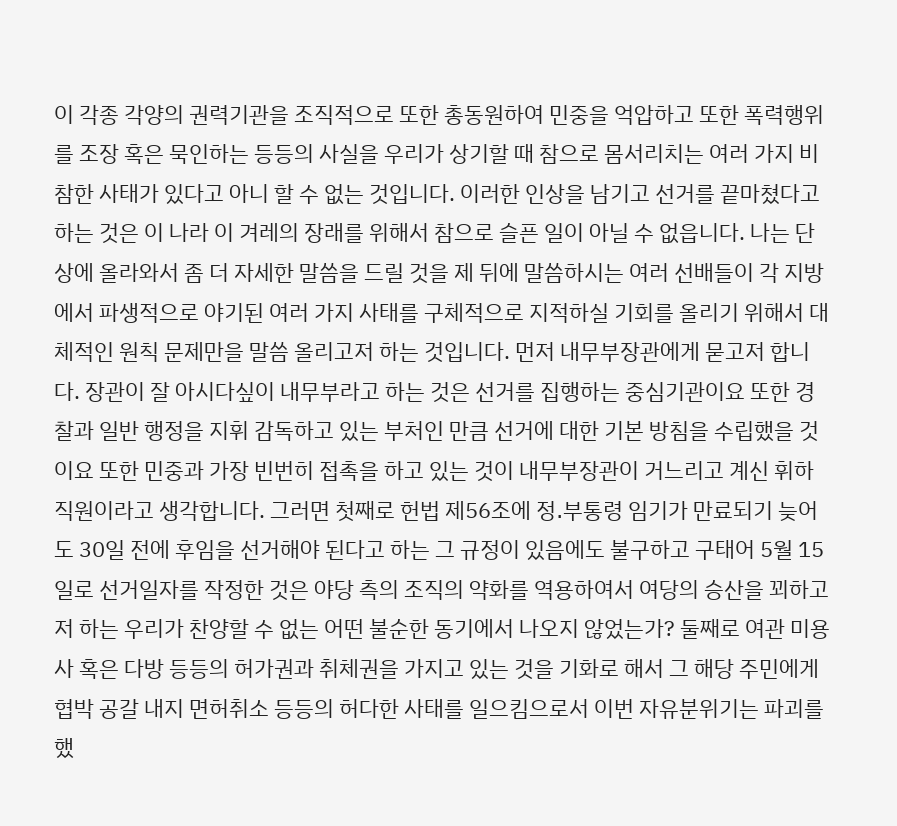이 각종 각양의 권력기관을 조직적으로 또한 총동원하여 민중을 억압하고 또한 폭력행위를 조장 혹은 묵인하는 등등의 사실을 우리가 상기할 때 참으로 몸서리치는 여러 가지 비참한 사태가 있다고 아니 할 수 없는 것입니다. 이러한 인상을 남기고 선거를 끝마쳤다고 하는 것은 이 나라 이 겨레의 장래를 위해서 참으로 슬픈 일이 아닐 수 없읍니다. 나는 단상에 올라와서 좀 더 자세한 말씀을 드릴 것을 제 뒤에 말씀하시는 여러 선배들이 각 지방에서 파생적으로 야기된 여러 가지 사태를 구체적으로 지적하실 기회를 올리기 위해서 대체적인 원칙 문제만을 말씀 올리고저 하는 것입니다. 먼저 내무부장관에게 묻고저 합니다. 장관이 잘 아시다싶이 내무부라고 하는 것은 선거를 집행하는 중심기관이요 또한 경찰과 일반 행정을 지휘 감독하고 있는 부처인 만큼 선거에 대한 기본 방침을 수립했을 것이요 또한 민중과 가장 빈번히 접촉을 하고 있는 것이 내무부장관이 거느리고 계신 휘하 직원이라고 생각합니다. 그러면 첫째로 헌법 제56조에 정․부통령 임기가 만료되기 늦어도 30일 전에 후임을 선거해야 된다고 하는 그 규정이 있음에도 불구하고 구태어 5월 15일로 선거일자를 작정한 것은 야당 측의 조직의 약화를 역용하여서 여당의 승산을 꾀하고저 하는 우리가 찬양할 수 없는 어떤 불순한 동기에서 나오지 않었는가? 둘째로 여관 미용사 혹은 다방 등등의 허가권과 취체권을 가지고 있는 것을 기화로 해서 그 해당 주민에게 협박 공갈 내지 면허취소 등등의 허다한 사태를 일으킴으로서 이번 자유분위기는 파괴를 했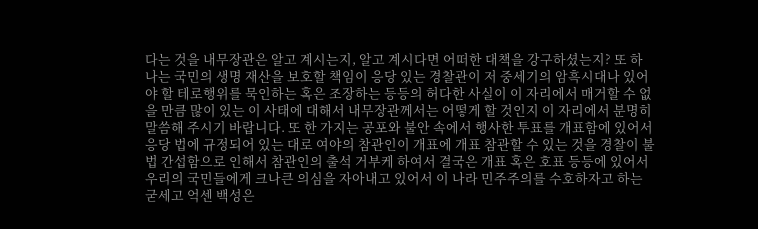다는 것을 내무장관은 알고 계시는지, 알고 계시다면 어떠한 대책을 강구하셨는지? 또 하나는 국민의 생명 재산을 보호할 책임이 응당 있는 경찰관이 저 중세기의 암흑시대나 있어야 할 테로행위를 묵인하는 혹은 조장하는 등등의 허다한 사실이 이 자리에서 매거할 수 없을 만큼 많이 있는 이 사태에 대해서 내무장관께서는 어떻게 할 것인지 이 자리에서 분명히 말씀해 주시기 바랍니다. 또 한 가지는 공포와 불안 속에서 행사한 투표를 개표함에 있어서 응당 법에 규정되어 있는 대로 여야의 참관인이 개표에 개표 참관할 수 있는 것을 경찰이 불법 간섭함으로 인해서 참관인의 출석 거부케 하여서 결국은 개표 혹은 호표 등등에 있어서 우리의 국민들에게 크나큰 의심을 자아내고 있어서 이 나라 민주주의를 수호하자고 하는 굳세고 억센 백성은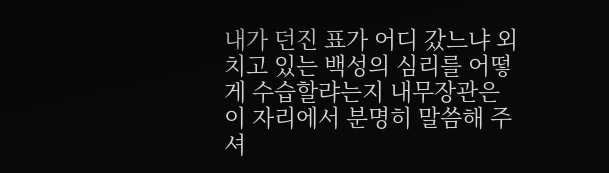내가 던진 표가 어디 갔느냐 외치고 있는 백성의 심리를 어떻게 수습할랴는지 내무장관은 이 자리에서 분명히 말씀해 주셔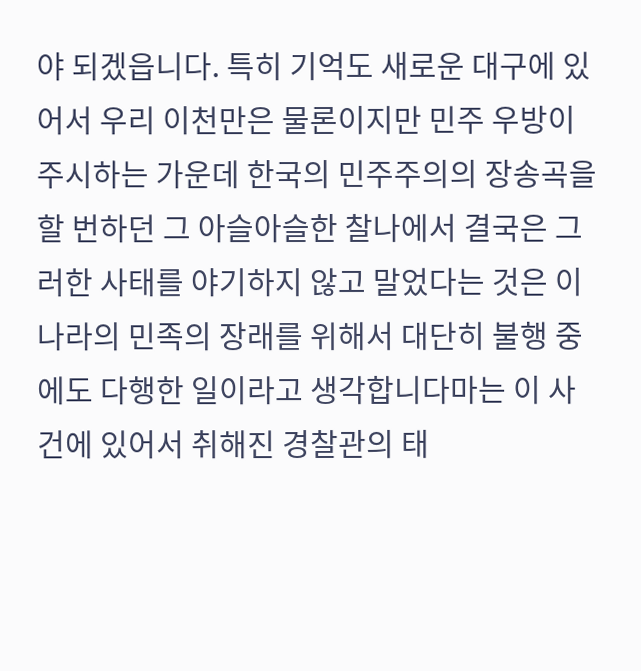야 되겠읍니다. 특히 기억도 새로운 대구에 있어서 우리 이천만은 물론이지만 민주 우방이 주시하는 가운데 한국의 민주주의의 장송곡을 할 번하던 그 아슬아슬한 찰나에서 결국은 그러한 사태를 야기하지 않고 말었다는 것은 이 나라의 민족의 장래를 위해서 대단히 불행 중에도 다행한 일이라고 생각합니다마는 이 사건에 있어서 취해진 경찰관의 태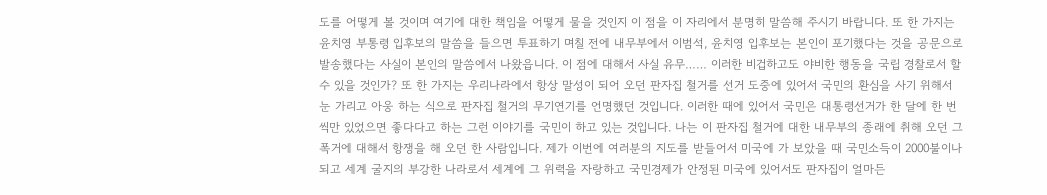도를 어떻게 볼 것이며 여기에 대한 책임을 어떻게 물을 것인지 이 점을 이 자리에서 분명히 말씀해 주시기 바랍니다. 또 한 가지는 윤치영 부통령 입후보의 말씀을 들으면 투표하기 며칠 전에 내무부에서 이범석, 윤치영 입후보는 본인이 포기했다는 것을 공문으로 발송했다는 사실이 본인의 말씀에서 나왔읍니다. 이 점에 대해서 사실 유무…… 이러한 비겁하고도 야비한 행동을 국립 경찰로서 할 수 있을 것인가? 또 한 가지는 우리나라에서 항상 말성이 되어 오던 판자집 철거를 선거 도중에 있어서 국민의 환심을 사기 위해서 눈 가리고 아웅 하는 식으로 판자집 철거의 무기연기를 언명했던 것입니다. 이러한 때에 있어서 국민은 대통령선거가 한 달에 한 번씩만 있었으면 좋다다고 하는 그런 이야기를 국민이 하고 있는 것입니다. 나는 이 판자집 철거에 대한 내무부의 종래에 취해 오던 그 폭거에 대해서 항쟁을 해 오던 한 사람입니다. 제가 이번에 여러분의 지도를 받들어서 미국에 가 보았을 때 국민소득이 2000불이나 되고 세계 굴지의 부강한 나라로서 세계에 그 위력을 자랑하고 국민경제가 안정된 미국에 있어서도 판자집이 얼마든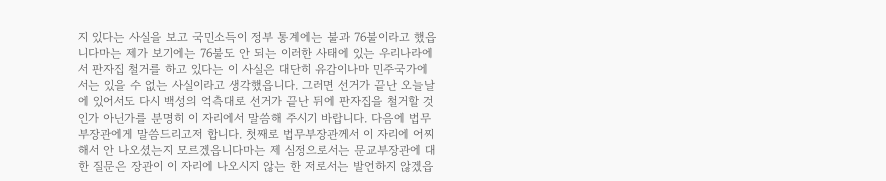지 있다는 사실을 보고 국민소득이 정부 통계에는 불과 76불이라고 했읍니다마는 제가 보기에는 76불도 안 되는 이러한 사태에 있는 우리나라에서 판자집 철거를 하고 있다는 이 사실은 대단히 유감이나마 민주국가에서는 있을 수 없는 사실이라고 생각했읍니다. 그러면 선거가 끝난 오늘날에 있어서도 다시 백성의 억측대로 선거가 끝난 뒤에 판자집을 철거할 것인가 아닌가를 분명히 이 자리에서 말씀해 주시기 바랍니다. 다음에 법무부장관에게 말씀드리고저 합니다. 첫째로 법무부장관께서 이 자리에 어찌해서 안 나오셨는지 모르겠읍니다마는 제 심정으로서는 문교부장관에 대한 질문은 장관이 이 자리에 나오시지 않는 한 저로서는 발언하지 않겠읍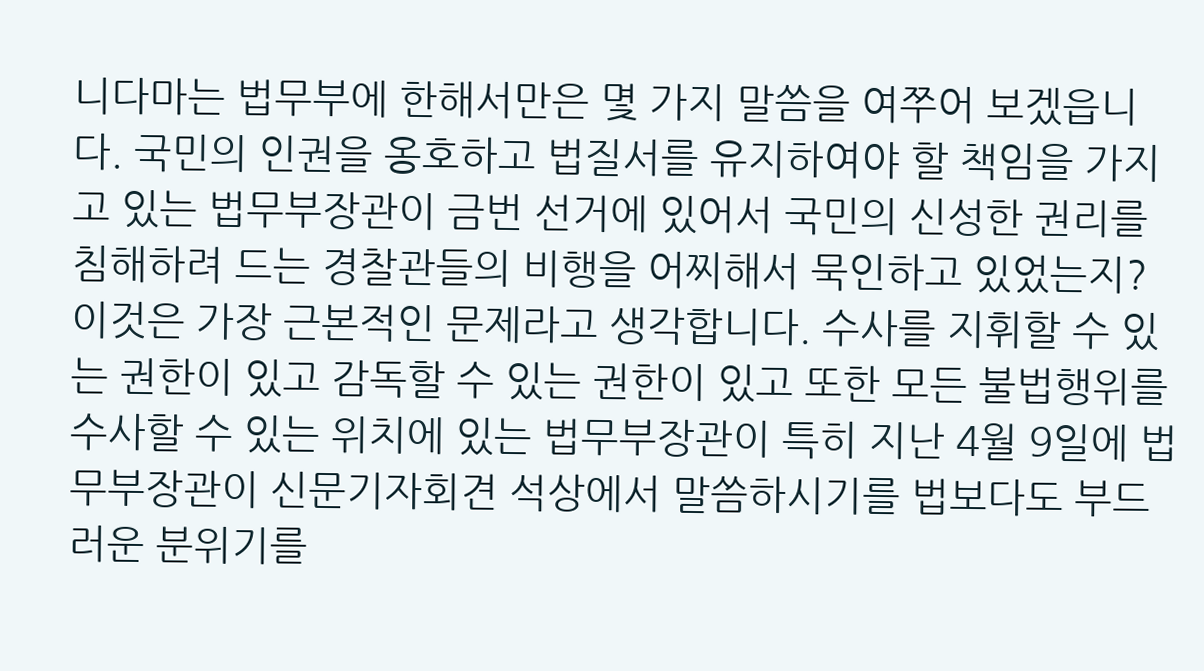니다마는 법무부에 한해서만은 몇 가지 말씀을 여쭈어 보겠읍니다. 국민의 인권을 옹호하고 법질서를 유지하여야 할 책임을 가지고 있는 법무부장관이 금번 선거에 있어서 국민의 신성한 권리를 침해하려 드는 경찰관들의 비행을 어찌해서 묵인하고 있었는지? 이것은 가장 근본적인 문제라고 생각합니다. 수사를 지휘할 수 있는 권한이 있고 감독할 수 있는 권한이 있고 또한 모든 불법행위를 수사할 수 있는 위치에 있는 법무부장관이 특히 지난 4월 9일에 법무부장관이 신문기자회견 석상에서 말씀하시기를 법보다도 부드러운 분위기를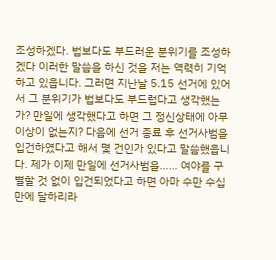조성하겠다. 법보다도 부드러운 분위기를 조성하겠다 이러한 말씀을 하신 것을 저는 역력히 기억하고 있읍니다. 그러면 지난날 5․15 선거에 있어서 그 분위기가 법보다도 부드럽다고 생각했는가? 만일에 생각했다고 하면 그 정신상태에 아무 이상이 없는지? 다음에 선거 종료 후 선거사범을 입건하였다고 해서 몇 건인가 있다고 말씀했읍니다. 제가 이제 만일에 선거사범을…… 여야를 구별할 것 없이 입건되었다고 하면 아마 수만 수십만에 달하리라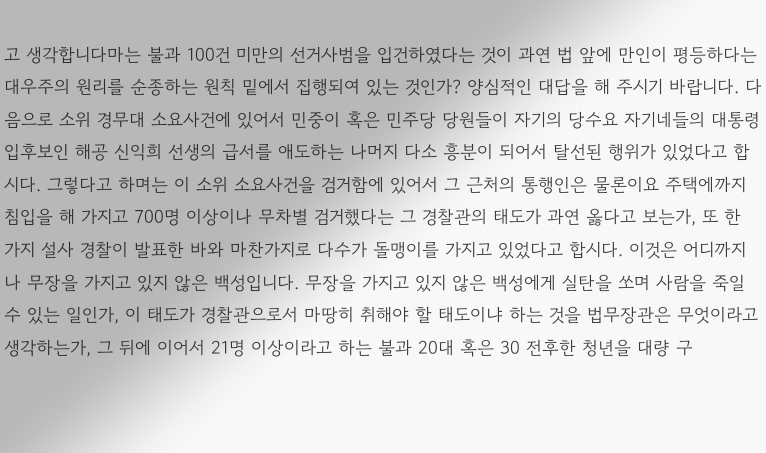고 생각합니다마는 불과 100건 미만의 선거사범을 입건하였다는 것이 과연 법 앞에 만인이 평등하다는 대우주의 원리를 순종하는 원칙 밑에서 집행되여 있는 것인가? 양심적인 대답을 해 주시기 바랍니다. 다음으로 소위 경무대 소요사건에 있어서 민중이 혹은 민주당 당원들이 자기의 당수요 자기네들의 대통령 입후보인 해공 신익희 선생의 급서를 애도하는 나머지 다소 흥분이 되어서 탈선된 행위가 있었다고 합시다. 그렇다고 하며는 이 소위 소요사건을 검거함에 있어서 그 근처의 통행인은 물론이요 주택에까지 침입을 해 가지고 700명 이상이나 무차별 검거했다는 그 경찰관의 태도가 과연 옳다고 보는가, 또 한 가지 설사 경찰이 발표한 바와 마찬가지로 다수가 돌맹이를 가지고 있었다고 합시다. 이것은 어디까지나 무장을 가지고 있지 않은 백성입니다. 무장을 가지고 있지 않은 백성에게 실탄을 쏘며 사람을 죽일 수 있는 일인가, 이 태도가 경찰관으로서 마땅히 취해야 할 태도이냐 하는 것을 법무장관은 무엇이라고 생각하는가, 그 뒤에 이어서 21명 이상이라고 하는 불과 20대 혹은 30 전후한 청년을 대량 구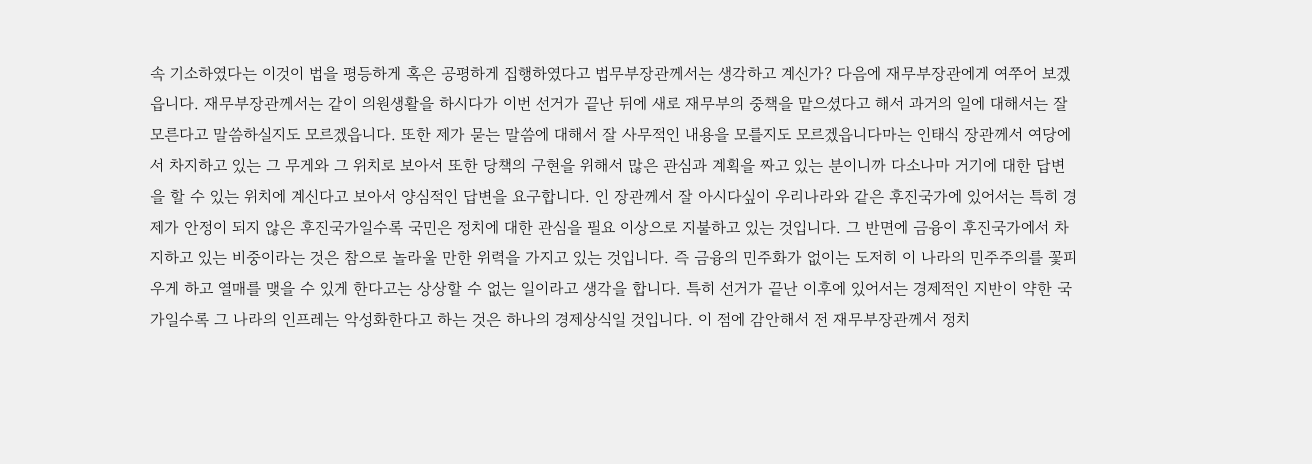속 기소하였다는 이것이 법을 평등하게 혹은 공평하게 집행하였다고 법무부장관께서는 생각하고 계신가? 다음에 재무부장관에게 여쭈어 보겠읍니다. 재무부장관께서는 같이 의원생활을 하시다가 이번 선거가 끝난 뒤에 새로 재무부의 중책을 맡으셨다고 해서 과거의 일에 대해서는 잘 모른다고 말씀하실지도 모르겠읍니다. 또한 제가 묻는 말씀에 대해서 잘 사무적인 내용을 모를지도 모르겠읍니다마는 인태식 장관께서 여당에서 차지하고 있는 그 무게와 그 위치로 보아서 또한 당책의 구현을 위해서 많은 관심과 계획을 짜고 있는 분이니까 다소나마 거기에 대한 답변을 할 수 있는 위치에 계신다고 보아서 양심적인 답변을 요구합니다. 인 장관께서 잘 아시다싶이 우리나라와 같은 후진국가에 있어서는 특히 경제가 안정이 되지 않은 후진국가일수록 국민은 정치에 대한 관심을 필요 이상으로 지불하고 있는 것입니다. 그 반면에 금융이 후진국가에서 차지하고 있는 비중이라는 것은 참으로 놀라울 만한 위력을 가지고 있는 것입니다. 즉 금융의 민주화가 없이는 도저히 이 나라의 민주주의를 꽃피우게 하고 열매를 맺을 수 있게 한다고는 상상할 수 없는 일이라고 생각을 합니다. 특히 선거가 끝난 이후에 있어서는 경제적인 지반이 약한 국가일수록 그 나라의 인프레는 악성화한다고 하는 것은 하나의 경제상식일 것입니다. 이 점에 감안해서 전 재무부장관께서 정치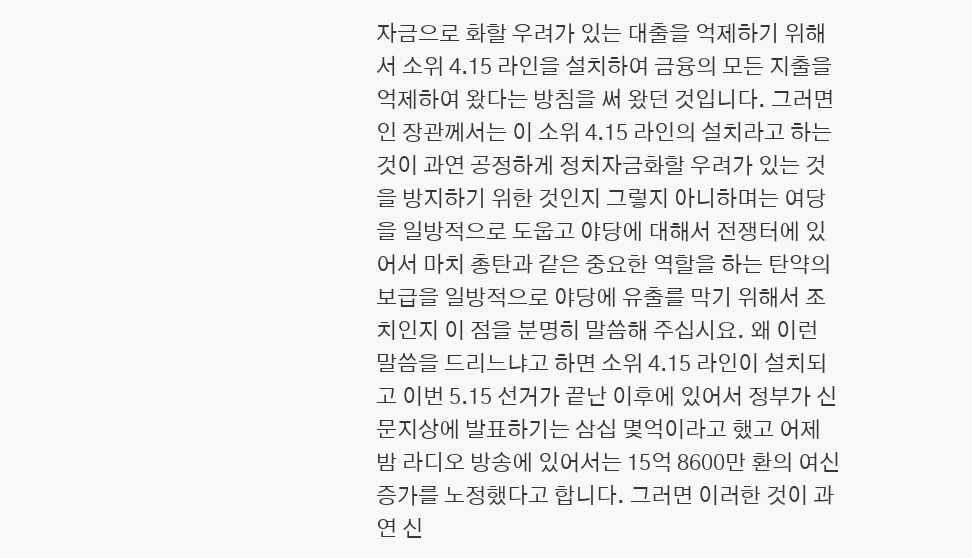자금으로 화할 우려가 있는 대출을 억제하기 위해서 소위 4․15 라인을 설치하여 금융의 모든 지출을 억제하여 왔다는 방침을 써 왔던 것입니다. 그러면 인 장관께서는 이 소위 4․15 라인의 설치라고 하는 것이 과연 공정하게 정치자금화할 우려가 있는 것을 방지하기 위한 것인지 그렇지 아니하며는 여당을 일방적으로 도웁고 야당에 대해서 전쟁터에 있어서 마치 총탄과 같은 중요한 역할을 하는 탄약의 보급을 일방적으로 야당에 유출를 막기 위해서 조치인지 이 점을 분명히 말씀해 주십시요. 왜 이런 말씀을 드리느냐고 하면 소위 4․15 라인이 설치되고 이번 5․15 선거가 끝난 이후에 있어서 정부가 신문지상에 발표하기는 삼십 몇억이라고 했고 어제밤 라디오 방송에 있어서는 15억 8600만 환의 여신 증가를 노정했다고 합니다. 그러면 이러한 것이 과연 신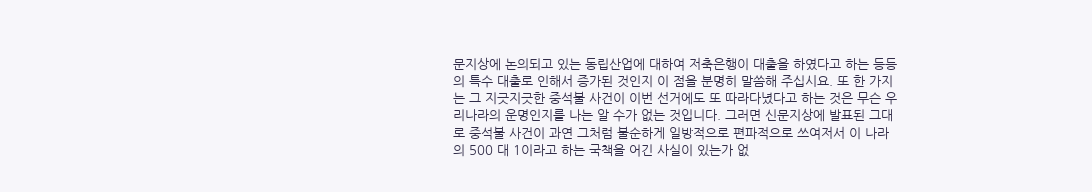문지상에 논의되고 있는 동립산업에 대하여 저축은행이 대출을 하였다고 하는 등등의 특수 대출로 인해서 증가된 것인지 이 점을 분명히 말씀해 주십시요. 또 한 가지는 그 지긋지긋한 중석불 사건이 이번 선거에도 또 따라다녔다고 하는 것은 무슨 우리나라의 운명인지를 나는 알 수가 없는 것입니다. 그러면 신문지상에 발표된 그대로 중석불 사건이 과연 그처럼 불순하게 일방적으로 편파적으로 쓰여저서 이 나라의 500 대 1이라고 하는 국책을 어긴 사실이 있는가 없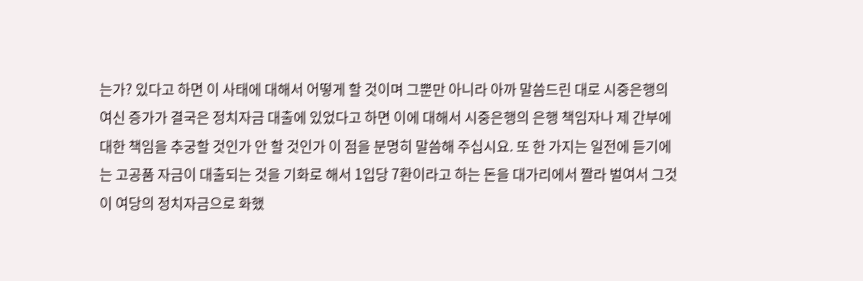는가? 있다고 하면 이 사태에 대해서 어떻게 할 것이며 그뿐만 아니라 아까 말씀드린 대로 시중은행의 여신 증가가 결국은 정치자금 대출에 있었다고 하면 이에 대해서 시중은행의 은행 책임자나 제 간부에 대한 책임을 추궁할 것인가 안 할 것인가 이 점을 분명히 말씀해 주십시요. 또 한 가지는 일전에 듣기에는 고공품 자금이 대출되는 것을 기화로 해서 1입당 7환이라고 하는 돈을 대가리에서 짤라 벌여서 그것이 여당의 정치자금으로 화했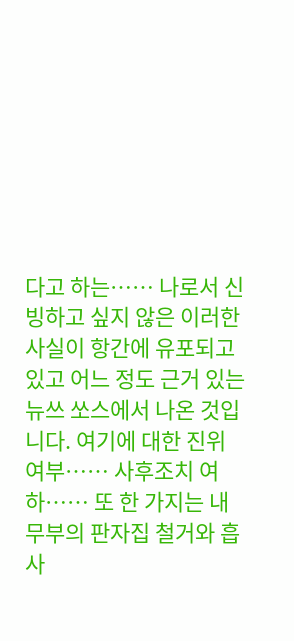다고 하는…… 나로서 신빙하고 싶지 않은 이러한 사실이 항간에 유포되고 있고 어느 정도 근거 있는 뉴쓰 쏘스에서 나온 것입니다. 여기에 대한 진위 여부…… 사후조치 여하…… 또 한 가지는 내무부의 판자집 철거와 흡사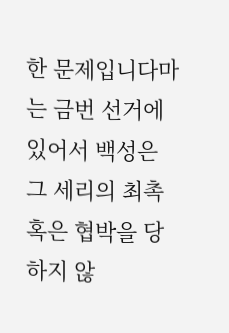한 문제입니다마는 금번 선거에 있어서 백성은 그 세리의 최촉 혹은 협박을 당하지 않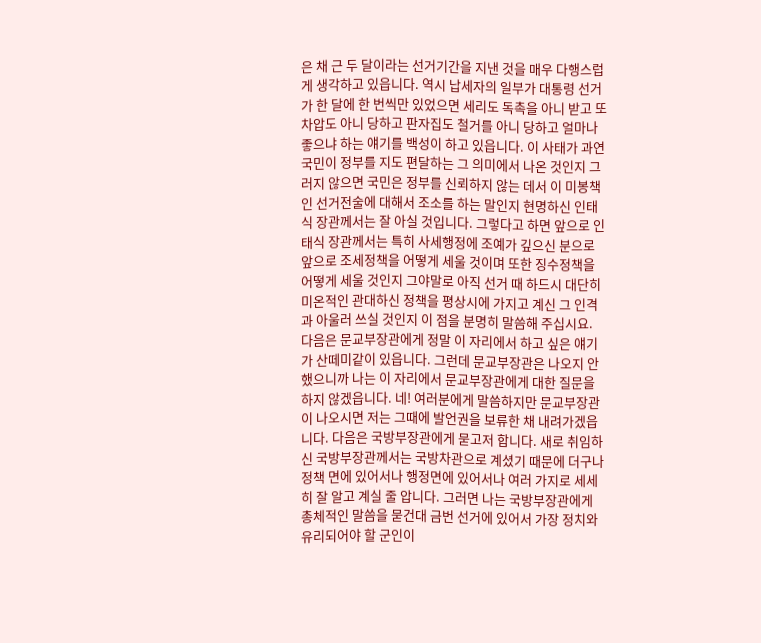은 채 근 두 달이라는 선거기간을 지낸 것을 매우 다행스럽게 생각하고 있읍니다. 역시 납세자의 일부가 대통령 선거가 한 달에 한 번씩만 있었으면 세리도 독촉을 아니 받고 또 차압도 아니 당하고 판자집도 철거를 아니 당하고 얼마나 좋으냐 하는 얘기를 백성이 하고 있읍니다. 이 사태가 과연 국민이 정부를 지도 편달하는 그 의미에서 나온 것인지 그러지 않으면 국민은 정부를 신뢰하지 않는 데서 이 미봉책인 선거전술에 대해서 조소를 하는 말인지 현명하신 인태식 장관께서는 잘 아실 것입니다. 그렇다고 하면 앞으로 인태식 장관께서는 특히 사세행정에 조예가 깊으신 분으로 앞으로 조세정책을 어떻게 세울 것이며 또한 징수정책을 어떻게 세울 것인지 그야말로 아직 선거 때 하드시 대단히 미온적인 관대하신 정책을 평상시에 가지고 계신 그 인격과 아울러 쓰실 것인지 이 점을 분명히 말씀해 주십시요. 다음은 문교부장관에게 정말 이 자리에서 하고 싶은 얘기가 산떼미같이 있읍니다. 그런데 문교부장관은 나오지 안했으니까 나는 이 자리에서 문교부장관에게 대한 질문을 하지 않겠읍니다. 네! 여러분에게 말씀하지만 문교부장관이 나오시면 저는 그때에 발언권을 보류한 채 내려가겠읍니다. 다음은 국방부장관에게 묻고저 합니다. 새로 취임하신 국방부장관께서는 국방차관으로 계셨기 때문에 더구나 정책 면에 있어서나 행정면에 있어서나 여러 가지로 세세히 잘 알고 계실 줄 압니다. 그러면 나는 국방부장관에게 총체적인 말씀을 묻건대 금번 선거에 있어서 가장 정치와 유리되어야 할 군인이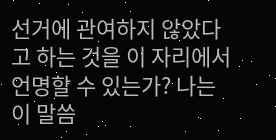선거에 관여하지 않았다고 하는 것을 이 자리에서 언명할 수 있는가? 나는 이 말씀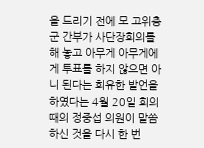을 드리기 전에 모 고위층 군 간부가 사단장회의를 해 놓고 아무게 아무게에게 투표를 하지 않으면 아니 된다는 희유한 발언을 하였다는 4월 20일 회의 때의 정중섭 의원이 말씀하신 것을 다시 한 번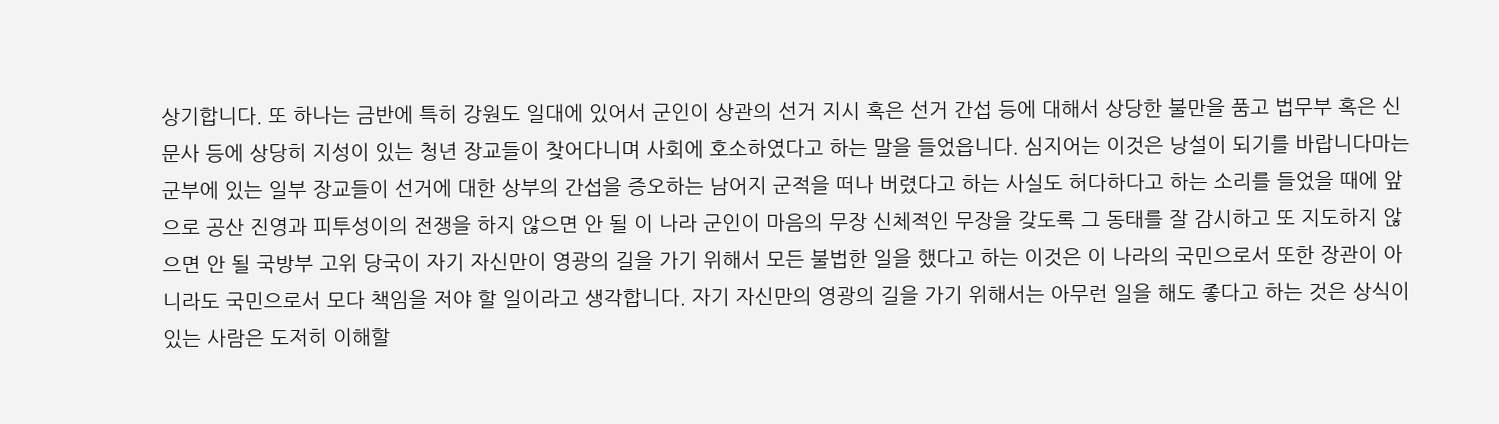상기합니다. 또 하나는 금반에 특히 강원도 일대에 있어서 군인이 상관의 선거 지시 혹은 선거 간섭 등에 대해서 상당한 불만을 품고 법무부 혹은 신문사 등에 상당히 지성이 있는 청년 장교들이 찾어다니며 사회에 호소하였다고 하는 말을 들었읍니다. 심지어는 이것은 낭설이 되기를 바랍니다마는 군부에 있는 일부 장교들이 선거에 대한 상부의 간섭을 증오하는 남어지 군적을 떠나 버렸다고 하는 사실도 허다하다고 하는 소리를 들었을 때에 앞으로 공산 진영과 피투성이의 전쟁을 하지 않으면 안 될 이 나라 군인이 마음의 무장 신체적인 무장을 갖도록 그 동태를 잘 감시하고 또 지도하지 않으면 안 될 국방부 고위 당국이 자기 자신만이 영광의 길을 가기 위해서 모든 불법한 일을 했다고 하는 이것은 이 나라의 국민으로서 또한 장관이 아니라도 국민으로서 모다 책임을 저야 할 일이라고 생각합니다. 자기 자신만의 영광의 길을 가기 위해서는 아무런 일을 해도 좋다고 하는 것은 상식이 있는 사람은 도저히 이해할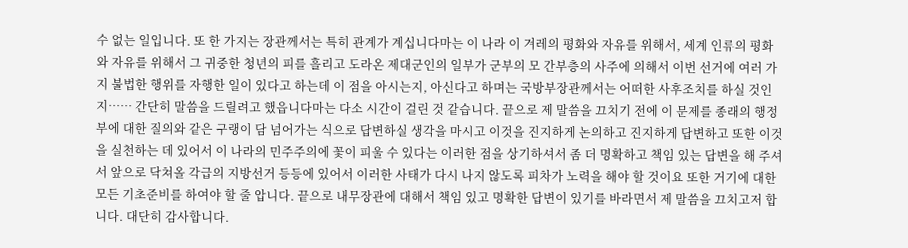수 없는 일입니다. 또 한 가지는 장관께서는 특히 관계가 계십니다마는 이 나라 이 겨레의 평화와 자유를 위해서, 세계 인류의 평화와 자유를 위해서 그 귀중한 청년의 피를 흘리고 도라온 제대군인의 일부가 군부의 모 간부층의 사주에 의해서 이번 선거에 여러 가지 불법한 행위를 자행한 일이 있다고 하는데 이 점을 아시는지, 아신다고 하며는 국방부장관께서는 어떠한 사후조치를 하실 것인지…… 간단히 말씀을 드릴려고 했읍니다마는 다소 시간이 걸린 것 같습니다. 끝으로 제 말씀을 끄치기 전에 이 문제를 종래의 행정부에 대한 질의와 같은 구랭이 담 넘어가는 식으로 답변하실 생각을 마시고 이것을 진지하게 논의하고 진지하게 답변하고 또한 이것을 실천하는 데 있어서 이 나라의 민주주의에 꽃이 피울 수 있다는 이러한 점을 상기하셔서 좀 더 명확하고 책임 있는 답변을 해 주셔서 앞으로 닥쳐올 각급의 지방선거 등등에 있어서 이러한 사태가 다시 나지 않도록 피차가 노력을 해야 할 것이요 또한 거기에 대한 모든 기초준비를 하여야 할 줄 압니다. 끝으로 내무장관에 대해서 책임 있고 명확한 답변이 있기를 바라면서 제 말씀을 끄치고저 합니다. 대단히 감사합니다.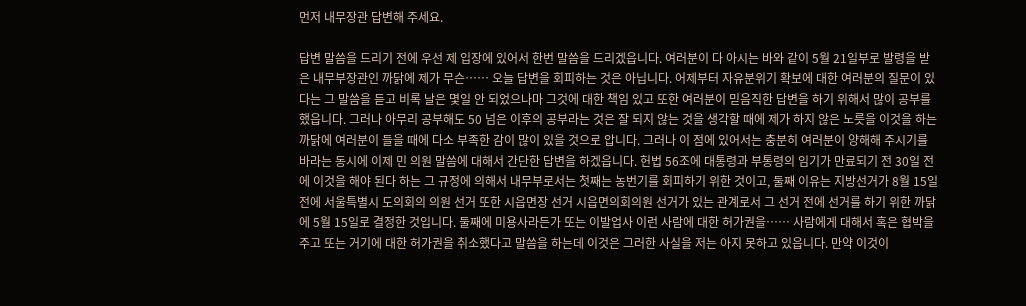먼저 내무장관 답변해 주세요.

답변 말씀을 드리기 전에 우선 제 입장에 있어서 한번 말씀을 드리겠읍니다. 여러분이 다 아시는 바와 같이 5월 21일부로 발령을 받은 내무부장관인 까닭에 제가 무슨…… 오늘 답변을 회피하는 것은 아닙니다. 어제부터 자유분위기 확보에 대한 여러분의 질문이 있다는 그 말씀을 듣고 비록 날은 몇일 안 되었으나마 그것에 대한 책임 있고 또한 여러분이 믿음직한 답변을 하기 위해서 많이 공부를 했읍니다. 그러나 아무리 공부해도 50 넘은 이후의 공부라는 것은 잘 되지 않는 것을 생각할 때에 제가 하지 않은 노릇을 이것을 하는 까닭에 여러분이 들을 때에 다소 부족한 감이 많이 있을 것으로 압니다. 그러나 이 점에 있어서는 충분히 여러분이 양해해 주시기를 바라는 동시에 이제 민 의원 말씀에 대해서 간단한 답변을 하겠읍니다. 헌법 56조에 대통령과 부통령의 임기가 만료되기 전 30일 전에 이것을 해야 된다 하는 그 규정에 의해서 내무부로서는 첫째는 농번기를 회피하기 위한 것이고, 둘째 이유는 지방선거가 8월 15일 전에 서울특별시 도의회의 의원 선거 또한 시읍면장 선거 시읍면의회의원 선거가 있는 관계로서 그 선거 전에 선거를 하기 위한 까닭에 5월 15일로 결정한 것입니다. 둘째에 미용사라든가 또는 이발업사 이런 사람에 대한 허가권을…… 사람에게 대해서 혹은 협박을 주고 또는 거기에 대한 허가권을 취소했다고 말씀을 하는데 이것은 그러한 사실을 저는 아지 못하고 있읍니다. 만약 이것이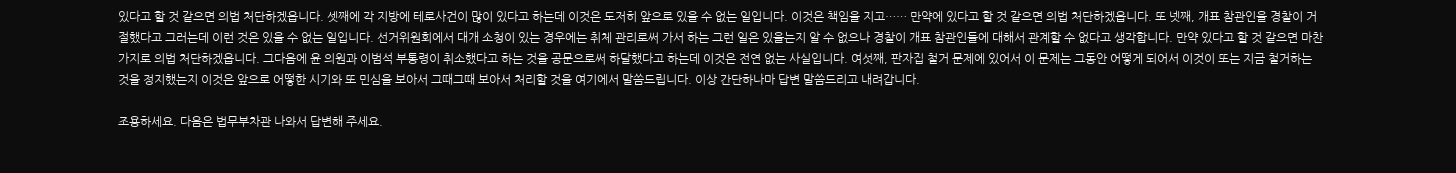있다고 할 것 같으면 의법 처단하겠읍니다. 셋째에 각 지방에 테로사건이 많이 있다고 하는데 이것은 도저히 앞으로 있을 수 없는 일입니다. 이것은 책임을 지고…… 만약에 있다고 할 것 같으면 의법 처단하겠읍니다. 또 넷째, 개표 참관인을 경찰이 거절했다고 그러는데 이런 것은 있을 수 없는 일입니다. 선거위원회에서 대개 소청이 있는 경우에는 취체 관리로써 가서 하는 그런 일은 있을는지 알 수 없으나 경찰이 개표 참관인들에 대해서 관계할 수 없다고 생각합니다. 만약 있다고 할 것 같으면 마찬가지로 의법 처단하겠읍니다. 그다음에 윤 의원과 이범석 부통령이 취소했다고 하는 것을 공문으로써 하달했다고 하는데 이것은 전연 없는 사실입니다. 여섯째, 판자집 철거 문제에 있어서 이 문제는 그동안 어떻게 되어서 이것이 또는 지금 철거하는 것을 정지했는지 이것은 앞으로 어떻한 시기와 또 민심을 보아서 그때그때 보아서 처리할 것을 여기에서 말씀드립니다. 이상 간단하나마 답변 말씀드리고 내려갑니다.

조용하세요. 다음은 법무부차관 나와서 답변해 주세요.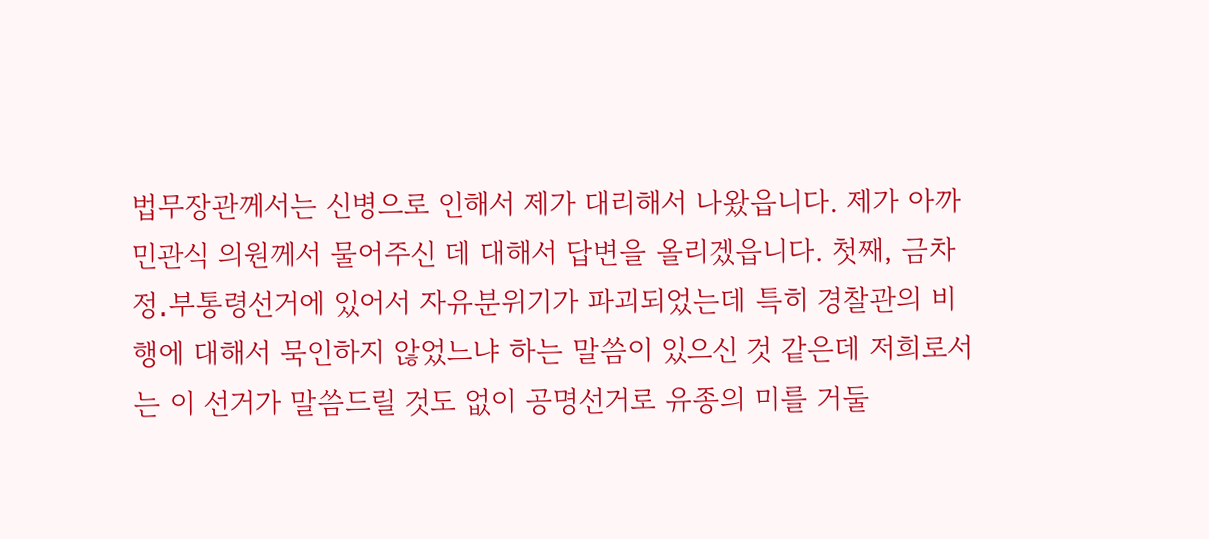법무장관께서는 신병으로 인해서 제가 대리해서 나왔읍니다. 제가 아까 민관식 의원께서 물어주신 데 대해서 답변을 올리겠읍니다. 첫째, 금차 정․부통령선거에 있어서 자유분위기가 파괴되었는데 특히 경찰관의 비행에 대해서 묵인하지 않었느냐 하는 말씀이 있으신 것 같은데 저희로서는 이 선거가 말씀드릴 것도 없이 공명선거로 유종의 미를 거둘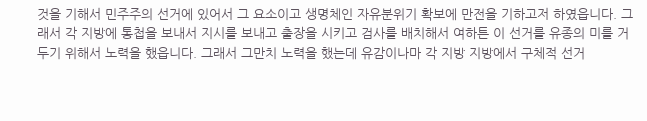것을 기해서 민주주의 선거에 있어서 그 요소이고 생명체인 자유분위기 확보에 만전을 기하고저 하였읍니다. 그래서 각 지방에 통첩을 보내서 지시를 보내고 출장을 시키고 검사를 배치해서 여하튼 이 선거를 유종의 미를 거두기 위해서 노력을 했읍니다. 그래서 그만치 노력을 했는데 유감이나마 각 지방 지방에서 구체적 선거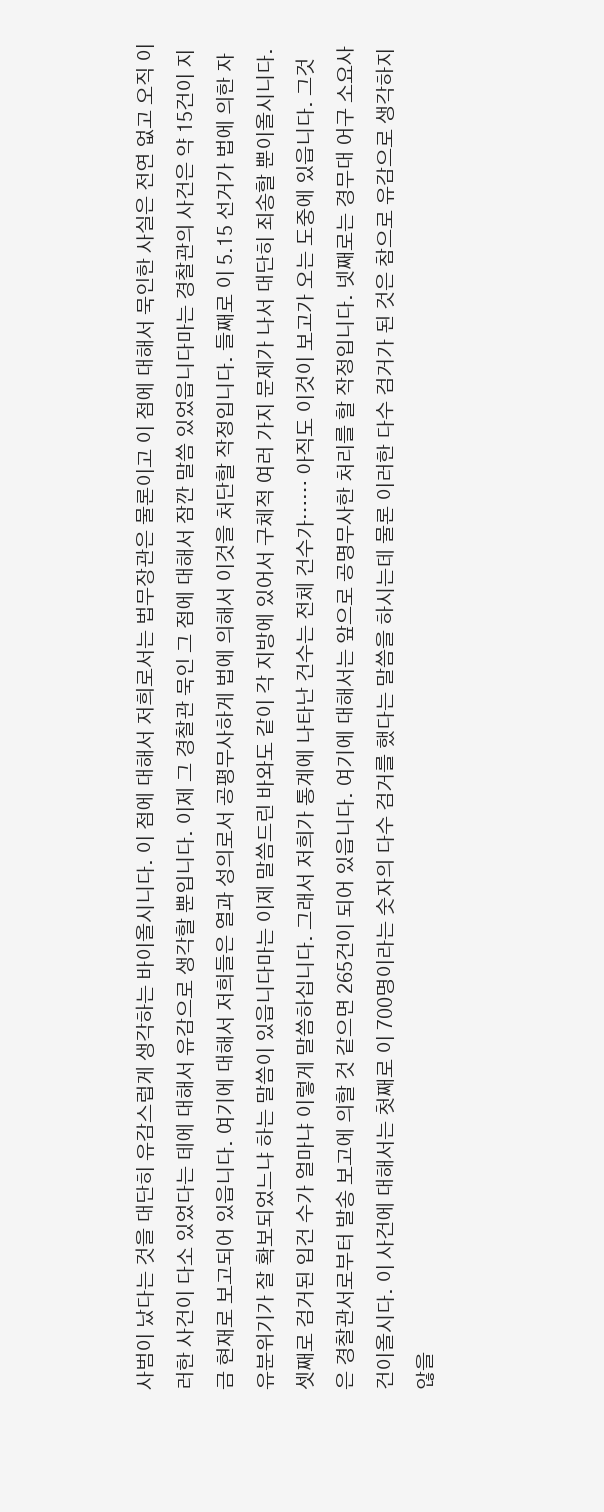사범이 났다는 것을 대단히 유감스럽게 생각하는 바이올시니다. 이 점에 대해서 저희로서는 법무장관은 물론이고 이 점에 대해서 묵인한 사실은 전연 없고 오직 이러한 사건이 다소 있었다는 데에 대해서 유감으로 생각할 뿐입니다. 이제 그 경찰관 묵인 그 점에 대해서 잠깐 말씀 있었읍니다마는 경찰관의 사건은 약 15건이 지금 현재로 보고되어 있읍니다. 여기에 대해서 저희들은 열과 성의로서 공평무사하게 법에 의해서 이것을 처단할 작정입니다. 들째로 이 5․15 선거가 법에 의한 자유분위기가 잘 확보되었느냐 하는 말씀이 있읍니다마는 이제 말씀드린 바와도 같이 각 지방에 있어서 구체적 여러 가지 문제가 나서 대단히 죄송할 뿐이올시니다. 셋째로 검거된 입건 수가 얼마냐 이렇게 말씀하십니다. 그래서 저희가 통계에 나타난 건수는 전체 건수가…… 아직도 이것이 보고가 오는 도중에 있읍니다. 그것은 경찰관서로부터 발송 보고에 의할 것 같으면 265건이 되어 있읍니다. 여기에 대해서는 앞으로 공명무사한 처리를 할 작정입니다. 넷째로는 경무대 어구 소요사건이올시다. 이 사건에 대해서는 첫째로 이 700명이라는 숫자의 다수 검거를 했다는 말씀을 하시는데 물론 이러한 다수 검거가 된 것은 참으로 유감으로 생각하지 않을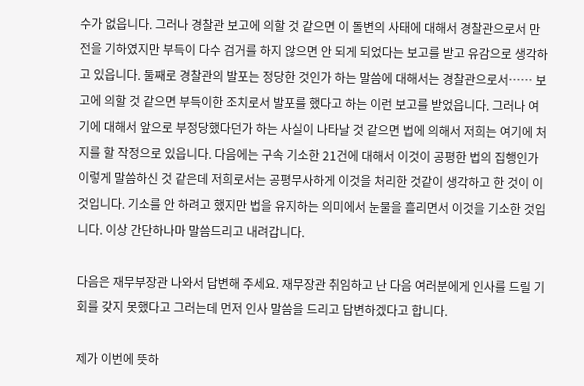수가 없읍니다. 그러나 경찰관 보고에 의할 것 같으면 이 돌변의 사태에 대해서 경찰관으로서 만전을 기하였지만 부득이 다수 검거를 하지 않으면 안 되게 되었다는 보고를 받고 유감으로 생각하고 있읍니다. 둘째로 경찰관의 발포는 정당한 것인가 하는 말씀에 대해서는 경찰관으로서…… 보고에 의할 것 같으면 부득이한 조치로서 발포를 했다고 하는 이런 보고를 받었읍니다. 그러나 여기에 대해서 앞으로 부정당했다던가 하는 사실이 나타날 것 같으면 법에 의해서 저희는 여기에 처지를 할 작정으로 있읍니다. 다음에는 구속 기소한 21건에 대해서 이것이 공평한 법의 집행인가 이렇게 말씀하신 것 같은데 저희로서는 공평무사하게 이것을 처리한 것같이 생각하고 한 것이 이것입니다. 기소를 안 하려고 했지만 법을 유지하는 의미에서 눈물을 흘리면서 이것을 기소한 것입니다. 이상 간단하나마 말씀드리고 내려갑니다.

다음은 재무부장관 나와서 답변해 주세요. 재무장관 취임하고 난 다음 여러분에게 인사를 드릴 기회를 갖지 못했다고 그러는데 먼저 인사 말씀을 드리고 답변하겠다고 합니다.

제가 이번에 뜻하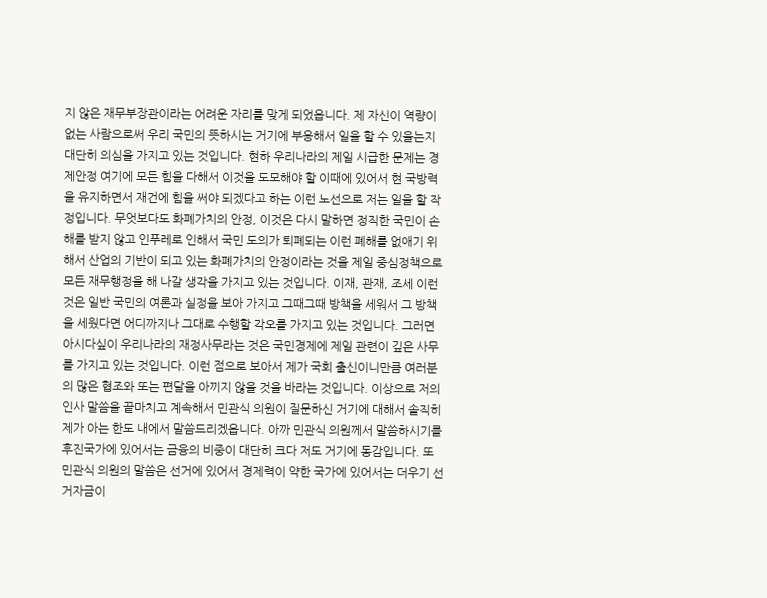지 않은 재무부장관이라는 어려운 자리를 맞게 되었읍니다. 제 자신이 역량이 없는 사람으로써 우리 국민의 뜻하시는 거기에 부응해서 일을 할 수 있을는지 대단히 의심을 가지고 있는 것입니다. 현하 우리나라의 제일 시급한 문제는 경제안정 여기에 모든 힘을 다해서 이것을 도모해야 할 이때에 있어서 현 국방력을 유지하면서 재건에 힘을 써야 되겠다고 하는 이런 노선으로 저는 일을 할 작정입니다. 무엇보다도 화폐가치의 안정, 이것은 다시 말하면 정직한 국민이 손해를 받지 않고 인푸레로 인해서 국민 도의가 퇴폐되는 이런 폐해를 없애기 위해서 산업의 기반이 되고 있는 화폐가치의 안정이라는 것을 제일 중심정책으로 모든 재무행정을 해 나갈 생각을 가지고 있는 것입니다. 이재, 관재, 조세 이런 것은 일반 국민의 여론과 실정을 보아 가지고 그때그때 방책을 세워서 그 방책을 세웠다면 어디까지나 그대로 수행할 각오를 가지고 있는 것입니다. 그러면 아시다싶이 우리나라의 재정사무라는 것은 국민경제에 제일 관련이 깊은 사무를 가지고 있는 것입니다. 이런 점으로 보아서 제가 국회 출신이니만큼 여러분의 많은 협조와 또는 편달을 아끼지 않을 것을 바라는 것입니다. 이상으로 저의 인사 말씀을 끝마치고 계속해서 민관식 의원이 질문하신 거기에 대해서 솔직히 제가 아는 한도 내에서 말씀드리겠읍니다. 아까 민관식 의원께서 말씀하시기를 후진국가에 있어서는 금융의 비중이 대단히 크다 저도 거기에 동감입니다. 또 민관식 의원의 말씀은 선거에 있어서 경제력이 약한 국가에 있어서는 더우기 선거자금이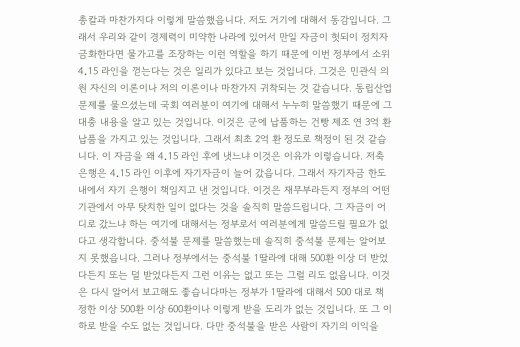총칼과 마찬가지다 이렇게 말씀했읍니다. 저도 거기에 대해서 동감입니다. 그래서 우리와 같이 경제력이 미약한 나라에 있어서 만일 자금이 헛되이 정치자금화한다면 물가고를 조장하는 이런 역할을 하기 때문에 이번 정부에서 소위 4․15 라인을 껃는다는 것은 일리가 있다고 보는 것입니다. 그것은 민관식 의원 자신의 이론이나 저의 이론이나 마찬가지 귀착되는 것 같습니다. 동립산업 문제를 물으셨는데 국회 여러분이 여기에 대해서 누누히 말씀했기 때문에 그 대충 내용을 알고 있는 것입니다. 이것은 군에 납품하는 건빵 제조 연 3억 환 납품을 가지고 있는 것입니다. 그래서 최초 2억 환 정도로 책정이 된 것 같습니다. 이 자금을 왜 4․15 라인 후에 냇느냐 이것은 이유가 이렇습니다. 저축은행은 4․15 라인 이후에 자기자금이 늘어 갔읍니다. 그래서 자기자금 한도 내에서 자기 은행이 책임지고 낸 것입니다. 이것은 재무부라든지 정부의 어떤 기관에서 아무 탓치한 일이 없다는 것을 솔직히 말씀드립니다. 그 자금이 어디로 갔느냐 하는 여기에 대해서는 정부로서 여러분에게 말씀드릴 필요가 없다고 생각합니다. 중석불 문제를 말씀했는데 솔직히 중석불 문제는 알어보지 못했읍니다. 그러나 정부에서는 중석불 1딸라에 대해 500환 이상 더 받었다든지 또는 덜 받었다든지 그런 이유는 없고 또는 그럴 리도 없읍니다. 이것은 다시 알어서 보고해도 좋습니다마는 정부가 1딸라에 대해서 500 대로 책정한 이상 500환 이상 600환이나 이렇게 받을 도리가 없는 것입니다. 또 그 이하로 받을 수도 없는 것입니다. 다만 중석불을 받은 사람이 자기의 이익을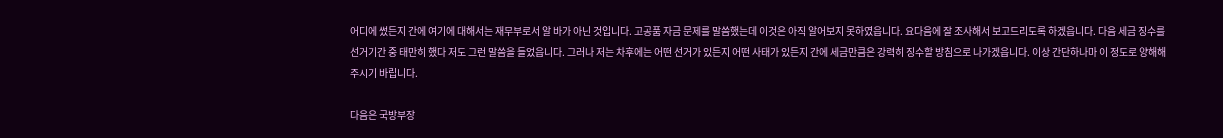어디에 썼든지 간에 여기에 대해서는 재무부로서 알 바가 아닌 것입니다. 고공품 자금 문제를 말씀했는데 이것은 아직 알어보지 못하였읍니다. 요다음에 잘 조사해서 보고드리도록 하겠읍니다. 다음 세금 징수를 선거기간 중 태만히 했다 저도 그런 말씀을 들었읍니다. 그러나 저는 차후에는 어떤 선거가 있든지 어떤 사태가 있든지 간에 세금만큼은 강력히 징수할 방침으로 나가겠읍니다. 이상 간단하나마 이 정도로 양해해 주시기 바립니다.

다음은 국방부장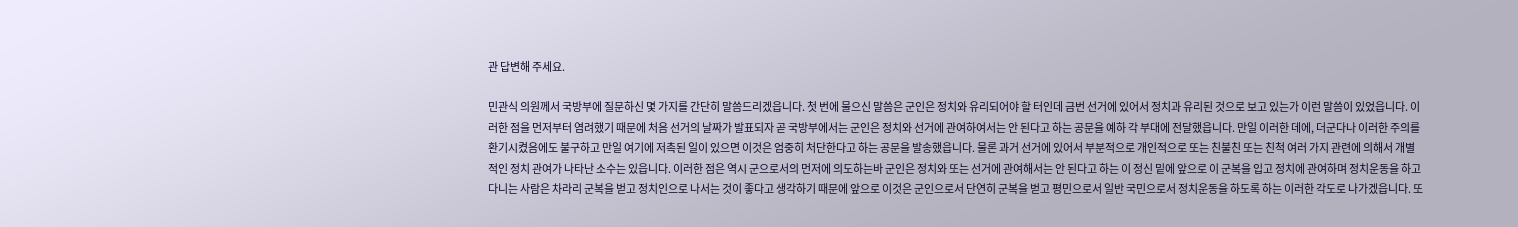관 답변해 주세요.

민관식 의원께서 국방부에 질문하신 몇 가지를 간단히 말씀드리겠읍니다. 첫 번에 물으신 말씀은 군인은 정치와 유리되어야 할 터인데 금번 선거에 있어서 정치과 유리된 것으로 보고 있는가 이런 말씀이 있었읍니다. 이러한 점을 먼저부터 염려했기 때문에 처음 선거의 날짜가 발표되자 곧 국방부에서는 군인은 정치와 선거에 관여하여서는 안 된다고 하는 공문을 예하 각 부대에 전달했읍니다. 만일 이러한 데에, 더군다나 이러한 주의를 환기시켰음에도 불구하고 만일 여기에 저촉된 일이 있으면 이것은 엄중히 처단한다고 하는 공문을 발송했읍니다. 물론 과거 선거에 있어서 부분적으로 개인적으로 또는 친불친 또는 친척 여러 가지 관련에 의해서 개별적인 정치 관여가 나타난 소수는 있읍니다. 이러한 점은 역시 군으로서의 먼저에 의도하는바 군인은 정치와 또는 선거에 관여해서는 안 된다고 하는 이 정신 밑에 앞으로 이 군복을 입고 정치에 관여하며 정치운동을 하고 다니는 사람은 차라리 군복을 벋고 정치인으로 나서는 것이 좋다고 생각하기 때문에 앞으로 이것은 군인으로서 단연히 군복을 벋고 평민으로서 일반 국민으로서 정치운동을 하도록 하는 이러한 각도로 나가겠읍니다. 또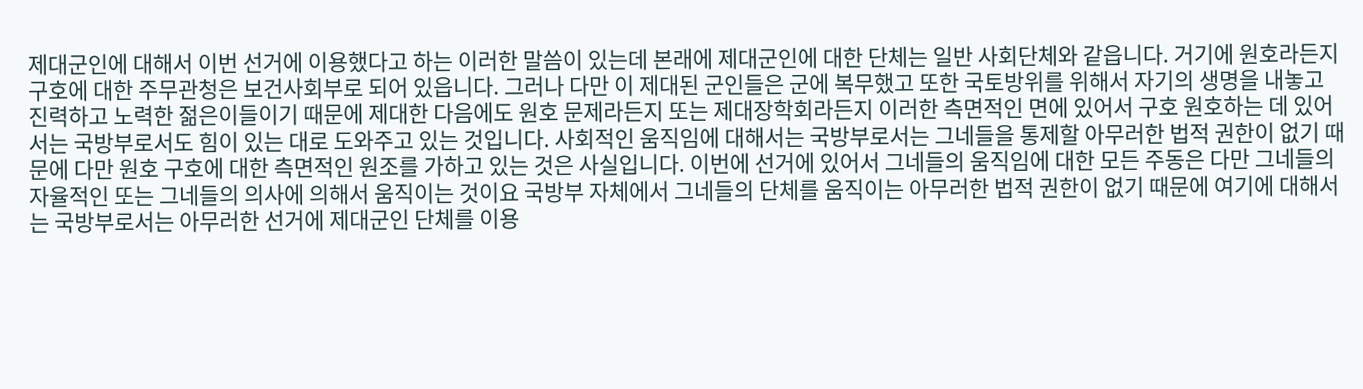제대군인에 대해서 이번 선거에 이용했다고 하는 이러한 말씀이 있는데 본래에 제대군인에 대한 단체는 일반 사회단체와 같읍니다. 거기에 원호라든지 구호에 대한 주무관청은 보건사회부로 되어 있읍니다. 그러나 다만 이 제대된 군인들은 군에 복무했고 또한 국토방위를 위해서 자기의 생명을 내놓고 진력하고 노력한 젊은이들이기 때문에 제대한 다음에도 원호 문제라든지 또는 제대장학회라든지 이러한 측면적인 면에 있어서 구호 원호하는 데 있어서는 국방부로서도 힘이 있는 대로 도와주고 있는 것입니다. 사회적인 움직임에 대해서는 국방부로서는 그네들을 통제할 아무러한 법적 권한이 없기 때문에 다만 원호 구호에 대한 측면적인 원조를 가하고 있는 것은 사실입니다. 이번에 선거에 있어서 그네들의 움직임에 대한 모든 주동은 다만 그네들의 자율적인 또는 그네들의 의사에 의해서 움직이는 것이요 국방부 자체에서 그네들의 단체를 움직이는 아무러한 법적 권한이 없기 때문에 여기에 대해서는 국방부로서는 아무러한 선거에 제대군인 단체를 이용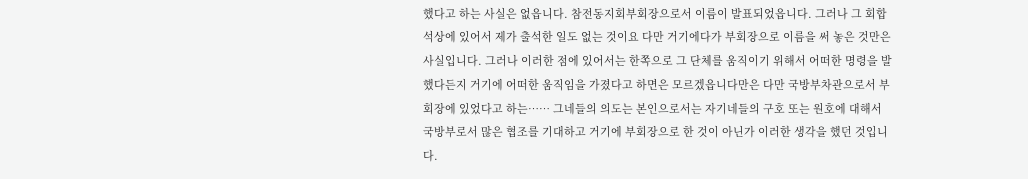했다고 하는 사실은 없읍니다. 참전동지회부회장으로서 이름이 발표되었읍니다. 그러나 그 회합 석상에 있어서 제가 출석한 일도 없는 것이요 다만 거기에다가 부회장으로 이름을 써 놓은 것만은 사실입니다. 그러나 이러한 점에 있어서는 한쪽으로 그 단체를 움직이기 위해서 어떠한 명령을 발했다든지 거기에 어떠한 움직임을 가졌다고 하면은 모르겠읍니다만은 다만 국방부차관으로서 부회장에 있었다고 하는…… 그네들의 의도는 본인으로서는 자기네들의 구호 또는 원호에 대해서 국방부로서 많은 협조를 기대하고 거기에 부회장으로 한 것이 아닌가 이러한 생각을 했던 것입니다.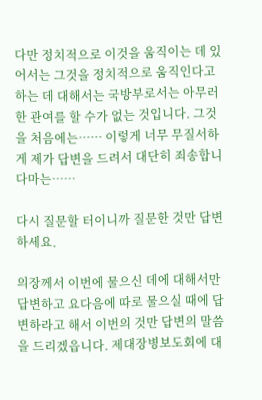다만 정치적으로 이것을 움직이는 데 있어서는 그것을 정치적으로 움직인다고 하는 데 대해서는 국방부로서는 아무러한 관여를 할 수가 없는 것입니다. 그것을 처음에는…… 이렇게 너무 무질서하게 제가 답변을 드려서 대단히 죄송합니다마는……

다시 질문할 터이니까 질문한 것만 답변하세요.

의장께서 이번에 물으신 데에 대해서만 답변하고 요다음에 따로 물으실 때에 답변하라고 해서 이번의 것만 답변의 말씀을 드리겠읍니다. 제대장병보도회에 대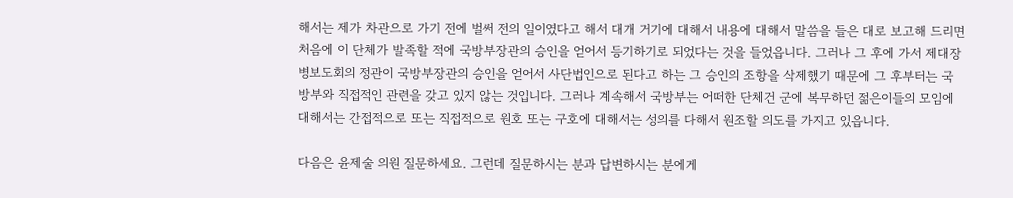해서는 제가 차관으로 가기 전에 벌써 전의 일이였다고 해서 대개 거기에 대해서 내용에 대해서 말씀을 들은 대로 보고해 드리면 처음에 이 단체가 발족할 적에 국방부장관의 승인을 얻어서 등기하기로 되었다는 것을 들었읍니다. 그러나 그 후에 가서 제대장병보도회의 정관이 국방부장관의 승인을 얻어서 사단법인으로 된다고 하는 그 승인의 조항을 삭제했기 때문에 그 후부터는 국방부와 직접적인 관련을 갖고 있지 않는 것입니다. 그러나 계속해서 국방부는 어떠한 단체건 군에 복무하던 젊은이들의 모임에 대해서는 간접적으로 또는 직접적으로 원호 또는 구호에 대해서는 성의를 다해서 원조할 의도를 가지고 있읍니다.

다음은 윤제술 의원 질문하세요. 그런데 질문하시는 분과 답변하시는 분에게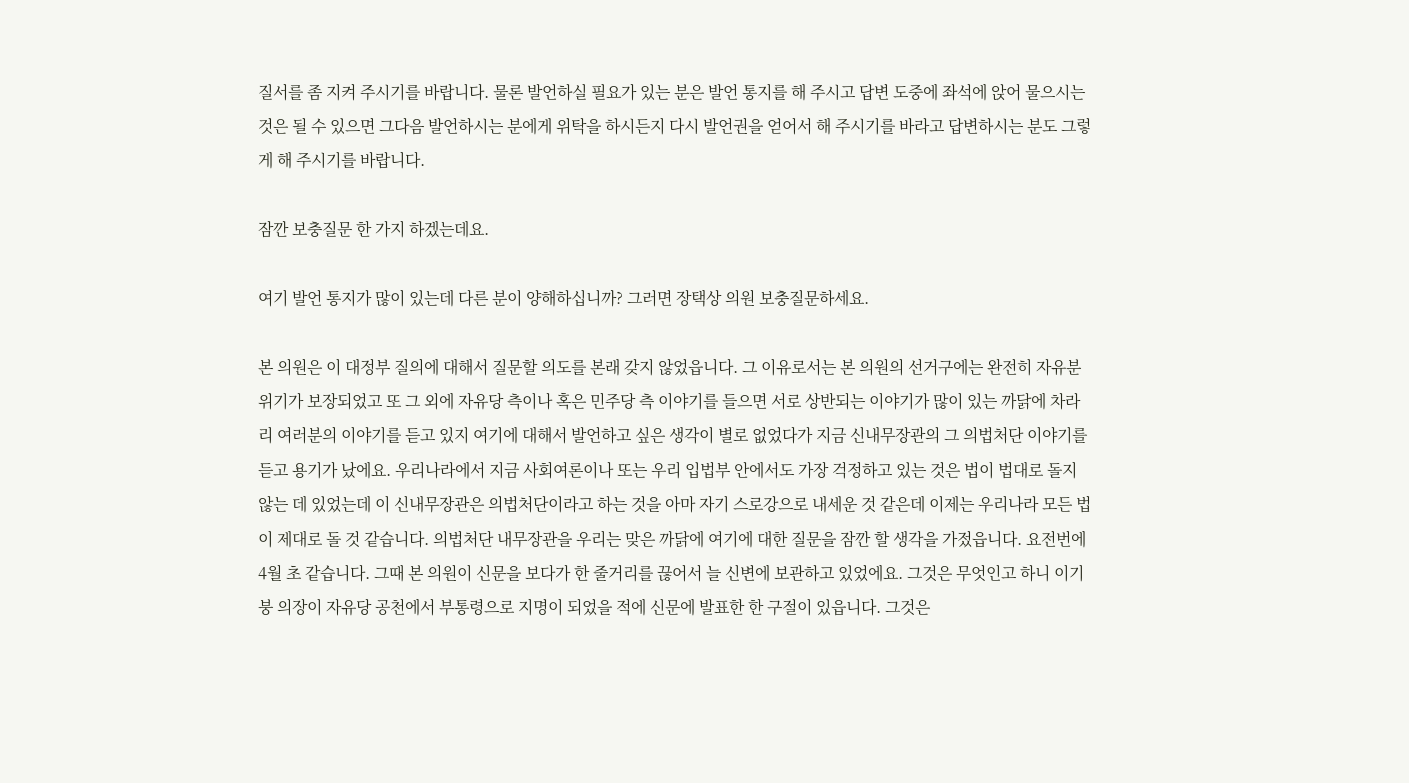질서를 좀 지켜 주시기를 바랍니다. 물론 발언하실 필요가 있는 분은 발언 통지를 해 주시고 답변 도중에 좌석에 앉어 물으시는 것은 될 수 있으면 그다음 발언하시는 분에게 위탁을 하시든지 다시 발언권을 얻어서 해 주시기를 바라고 답변하시는 분도 그렇게 해 주시기를 바랍니다.

잠깐 보충질문 한 가지 하겠는데요.

여기 발언 통지가 많이 있는데 다른 분이 양해하십니까? 그러면 장택상 의원 보충질문하세요.

본 의원은 이 대정부 질의에 대해서 질문할 의도를 본래 갖지 않었읍니다. 그 이유로서는 본 의원의 선거구에는 완전히 자유분위기가 보장되었고 또 그 외에 자유당 측이나 혹은 민주당 측 이야기를 들으면 서로 상반되는 이야기가 많이 있는 까닭에 차라리 여러분의 이야기를 듣고 있지 여기에 대해서 발언하고 싶은 생각이 별로 없었다가 지금 신내무장관의 그 의법처단 이야기를 듣고 용기가 났에요. 우리나라에서 지금 사회여론이나 또는 우리 입법부 안에서도 가장 걱정하고 있는 것은 법이 법대로 돌지 않는 데 있었는데 이 신내무장관은 의법처단이라고 하는 것을 아마 자기 스로강으로 내세운 것 같은데 이제는 우리나라 모든 법이 제대로 돌 것 같습니다. 의법처단 내무장관을 우리는 맞은 까닭에 여기에 대한 질문을 잠깐 할 생각을 가젔읍니다. 요전번에 4월 초 같습니다. 그때 본 의원이 신문을 보다가 한 줄거리를 끊어서 늘 신변에 보관하고 있었에요. 그것은 무엇인고 하니 이기붕 의장이 자유당 공천에서 부통령으로 지명이 되었을 적에 신문에 발표한 한 구절이 있읍니다. 그것은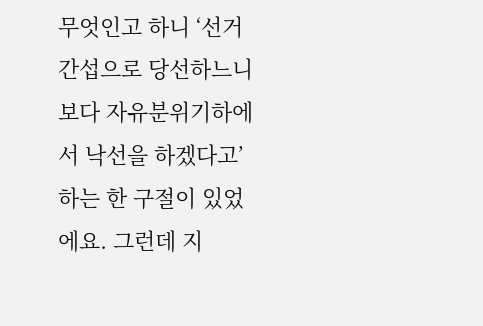무엇인고 하니 ‘선거 간섭으로 당선하느니보다 자유분위기하에서 낙선을 하겠다고’ 하는 한 구절이 있었에요. 그런데 지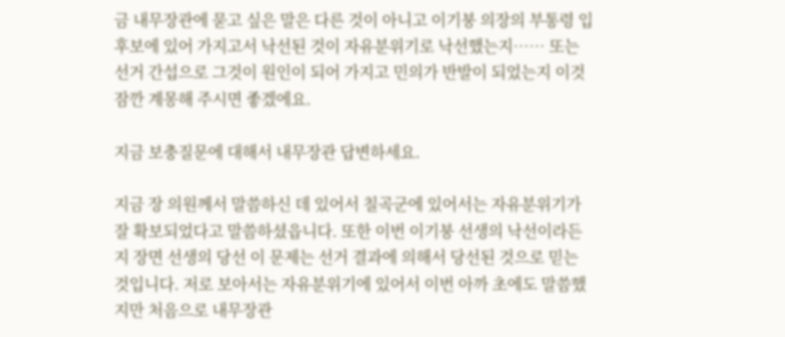금 내무장관에 묻고 싶은 말은 다른 것이 아니고 이기붕 의장의 부통령 입후보에 있어 가지고서 낙선된 것이 자유분위기로 낙선했는지…… 또는 선거 간섭으로 그것이 원인이 되어 가지고 민의가 반발이 되었는지 이것 잠깐 계몽해 주시면 좋겠에요.

지금 보충질문에 대해서 내무장관 답변하세요.

지금 장 의원께서 말씀하신 데 있어서 칠곡군에 있어서는 자유분위기가 잘 확보되었다고 말씀하셨읍니다. 또한 이번 이기붕 선생의 낙선이라든지 장면 선생의 당선 이 문제는 선거 결과에 의해서 당선된 것으로 믿는 것입니다. 저로 보아서는 자유분위기에 있어서 이번 아까 초에도 말씀했지만 처음으로 내무장관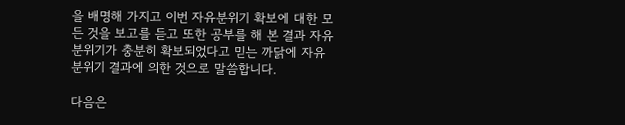을 배명해 가지고 이번 자유분위기 확보에 대한 모든 것을 보고를 듣고 또한 공부를 해 본 결과 자유분위기가 충분히 확보되었다고 믿는 까닭에 자유분위기 결과에 의한 것으로 말씀합니다.

다음은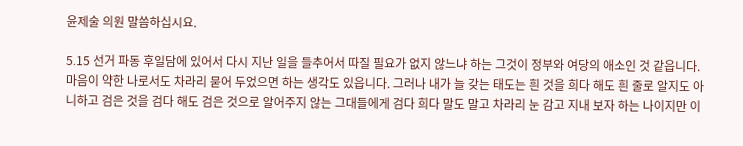윤제술 의원 말씀하십시요.

5․15 선거 파동 후일담에 있어서 다시 지난 일을 들추어서 따질 필요가 없지 않느냐 하는 그것이 정부와 여당의 애소인 것 같읍니다. 마음이 약한 나로서도 차라리 묻어 두었으면 하는 생각도 있읍니다. 그러나 내가 늘 갖는 태도는 흰 것을 희다 해도 흰 줄로 알지도 아니하고 검은 것을 검다 해도 검은 것으로 알어주지 않는 그대들에게 검다 희다 말도 말고 차라리 눈 감고 지내 보자 하는 나이지만 이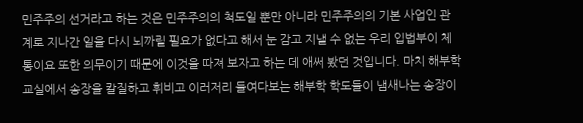민주주의 선거라고 하는 것은 민주주의의 척도일 뿐만 아니라 민주주의의 기본 사업인 관계로 지나간 일을 다시 뇌까릴 필요가 없다고 해서 눈 감고 지낼 수 없는 우리 입법부이 체통이요 또한 의무이기 때문에 이것을 따져 보자고 하는 데 애써 봤던 것입니다. 마치 해부학 교실에서 송장을 칼질하고 휘비고 이러저리 들여다보는 해부학 학도들이 냄새나는 송장이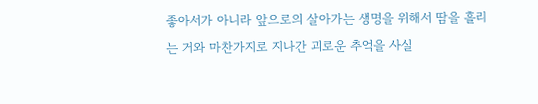좋아서가 아니라 앞으로의 살아가는 생명을 위해서 땀을 흘리는 거와 마찬가지로 지나간 괴로운 추억을 사실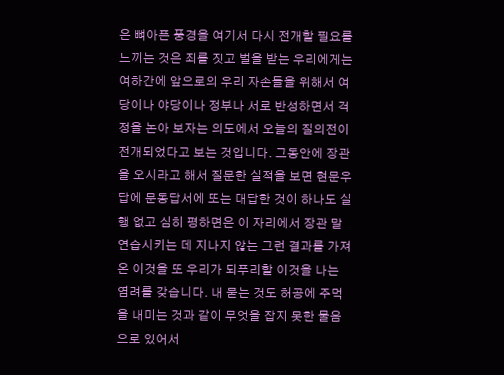은 뼈아픈 풍경을 여기서 다시 전개할 필요를 느끼는 것은 죄를 짓고 벌을 받는 우리에게는 여하간에 앞으로의 우리 자손들을 위해서 여당이나 야당이나 정부나 서로 반성하면서 걱정을 논아 보자는 의도에서 오늘의 질의전이 전개되었다고 보는 것입니다. 그동안에 장관을 오시라고 해서 질문한 실적을 보면 현문우답에 문동답서에 또는 대답한 것이 하나도 실행 없고 심히 평하면은 이 자리에서 장관 말 연습시키는 데 지나지 않는 그런 결과를 가져온 이것을 또 우리가 되푸리할 이것을 나는 염려를 갖습니다. 내 묻는 것도 허공에 주먹을 내미는 것과 같이 무엇을 잡지 못한 물음으로 있어서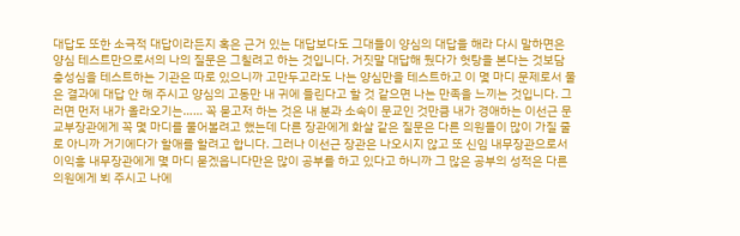대답도 또한 소극적 대답이라든지 혹은 근거 있는 대답보다도 그대들이 양심의 대답을 해라 다시 말하면은 양심 테스트만으로서의 나의 질문은 그칠려고 하는 것입니다. 거짓말 대답해 뒀다가 헛탕을 본다는 것보담 충성심을 테스트하는 기관은 따로 있으니까 고만두고라도 나는 양심만을 테스트하고 이 몇 마디 문제로서 물은 결과에 대답 안 해 주시고 양심의 고동만 내 귀에 들린다고 할 것 같으면 나는 만족을 느끼는 것입니다. 그러면 먼저 내가 올라오기는…… 꼭 묻고저 하는 것은 내 분과 소속이 문교인 것만큼 내가 경애하는 이선근 문교부장관에게 꼭 몇 마디를 물어볼려고 했는데 다른 장관에게 화살 같은 질문은 다른 의원들이 많이 가질 줄로 아니까 거기에다가 할애를 할려고 합니다. 그러나 이선근 장관은 나오시지 않고 또 신임 내무장관으로서 이익흥 내무장관에게 몇 마디 묻겠읍니다만은 많이 공부를 하고 있다고 하니까 그 많은 공부의 성적은 다른 의원에게 뵈 주시고 나에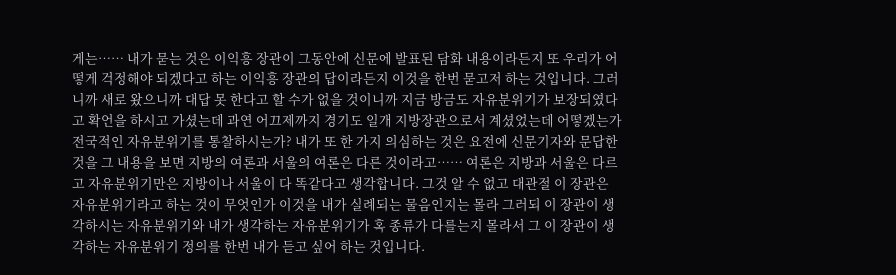게는…… 내가 묻는 것은 이익흥 장관이 그동안에 신문에 발표된 담화 내용이라든지 또 우리가 어떻게 걱정해야 되겠다고 하는 이익흥 장관의 답이라든지 이것을 한번 묻고저 하는 것입니다. 그러니까 새로 왔으니까 대답 못 한다고 할 수가 없을 것이니까 지금 방금도 자유분위기가 보장되였다고 확언을 하시고 가셨는데 과연 어끄제까지 경기도 일개 지방장관으로서 계셨었는데 어떻겠는가 전국적인 자유분위기를 통찰하시는가? 내가 또 한 가지 의심하는 것은 요전에 신문기자와 문답한 것을 그 내용을 보면 지방의 여론과 서울의 여론은 다른 것이라고…… 여론은 지방과 서울은 다르고 자유분위기만은 지방이나 서울이 다 똑같다고 생각합니다. 그것 알 수 없고 대관절 이 장관은 자유분위기라고 하는 것이 무엇인가 이것을 내가 실례되는 물음인지는 몰라 그러되 이 장관이 생각하시는 자유분위기와 내가 생각하는 자유분위기가 혹 종류가 다를는지 몰라서 그 이 장관이 생각하는 자유분위기 정의를 한번 내가 듣고 싶어 하는 것입니다.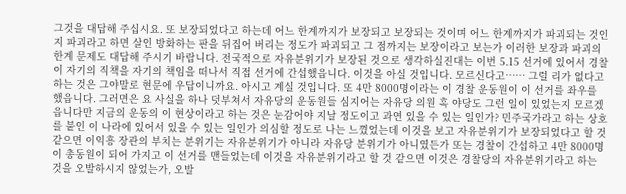그것을 대답해 주십시요. 또 보장되었다고 하는데 어느 한계까지가 보장되고 보장되는 것이며 어느 한계까지가 파괴되는 것인지 파괴라고 하면 살인 방화하는 판을 뒤집어 버리는 정도가 파괴되고 그 점까지는 보장이라고 보는가 이러한 보장과 파괴의 한계 문제도 대답해 주시기 바랍니다. 전국적으로 자유분위기가 보장된 것으로 생각하실진대는 이번 5․15 선거에 있어서 경찰이 자기의 직책을 자기의 책임을 떠나서 직접 선거에 간섭했읍니다. 이것을 아실 것입니다. 모르신다고…… 그럴 리가 없다고 하는 것은 그야말로 현문에 우답이니까요. 아시고 계실 것입니다. 또 4만 8000명이라는 이 경찰 운동원이 이 선거를 좌우를 했읍니다. 그러면은 요 사실을 하나 덧부쳐서 자유당의 운동원들 심지어는 자유당 의원 혹 야당도 그런 일이 있었는지 모르겠읍니다만 지금의 운동의 이 현상이라고 하는 것은 눈감어야 지날 정도이고 과연 있을 수 있는 일인가? 민주국가라고 하는 상호를 붙인 이 나라에 있어서 있을 수 있는 일인가 의심할 정도로 나는 느꼈었는데 이것을 보고 자유분위기가 보장되었다고 할 것 같으면 이익흥 장관의 부치는 분위기는 자유분위기가 아니라 자유당 분위기가 아니였든가 또는 경찰이 간섭하고 4만 8000명이 총동원이 되어 가지고 이 선거를 맨들었는데 이것을 자유분위기라고 할 것 같으면 이것은 경찰당의 자유분위기라고 하는 것을 오발하시지 않었는가, 오발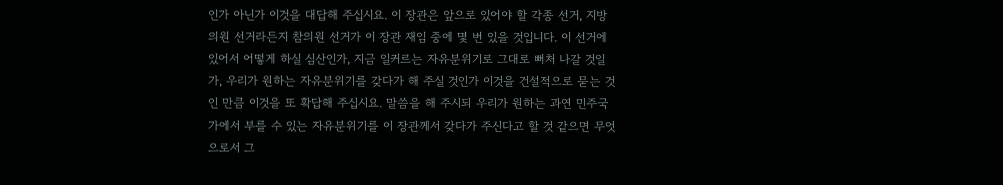인가 아닌가 이것을 대답해 주십시요. 이 장관은 앞으로 있어야 할 각종 선거, 지방의원 선거라든지 참의원 선거가 이 장관 재임 중에 몇 번 있을 것입니다. 이 선거에 있어서 어떻게 하실 심산인가, 지금 일커르는 자유분위기로 그대로 뻐처 나갈 것일가, 우리가 원하는 자유분위기를 갖다가 해 주실 것인가 이것을 건설적으로 묻는 것인 만큼 이것을 또 확답해 주십시요. 말씀을 해 주시되 우리가 원하는 과연 민주국가에서 부를 수 있는 자유분위기를 이 장관께서 갖다가 주신다고 할 것 같으면 무엇으로서 그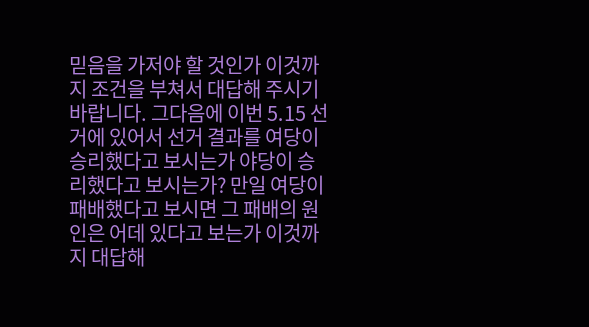믿음을 가저야 할 것인가 이것까지 조건을 부쳐서 대답해 주시기 바랍니다. 그다음에 이번 5․15 선거에 있어서 선거 결과를 여당이 승리했다고 보시는가 야당이 승리했다고 보시는가? 만일 여당이 패배했다고 보시면 그 패배의 원인은 어데 있다고 보는가 이것까지 대답해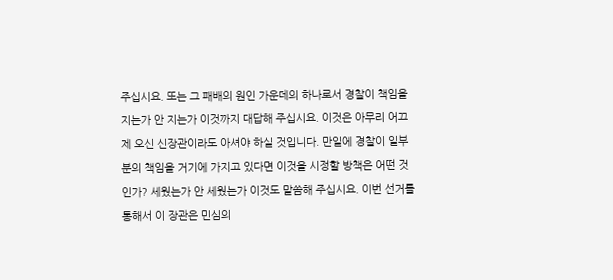주십시요. 또는 그 패배의 원인 가운데의 하나로서 경찰이 책임을 지는가 안 지는가 이것까지 대답해 주십시요. 이것은 아무리 어끄제 오신 신장관이라도 아셔야 하실 것입니다. 만일에 경찰이 일부분의 책임을 거기에 가지고 있다면 이것을 시정할 방책은 어떤 것인가? 세웠는가 안 세웠는가 이것도 말씀해 주십시요. 이번 선거를 통해서 이 장관은 민심의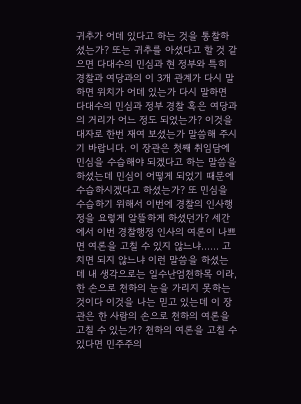귀추가 어데 있다고 하는 것을 통찰하셨는가? 또는 귀추를 아셨다고 할 것 같으면 다대수의 민심과 현 정부와 특히 경찰과 여당과의 이 3개 관계가 다시 말하면 위치가 어데 있는가 다시 말하면 다대수의 민심과 정부 경찰 혹은 여당과의 거리가 어느 정도 되었는가? 이것을 대자로 한번 재여 보셨는가 말씀해 주시기 바랍니다. 이 장관은 첫째 취임담에 민심을 수습해야 되겠다고 하는 말씀을 하셨는데 민심이 어떻게 되었기 때문에 수습하시겠다고 하셨는가? 또 민심을 수습하기 위해서 이번에 경찰의 인사행정을 요렇게 알뜰하게 하셨던가? 세간에서 이번 경찰행정 인사의 여론이 나쁘면 여론을 고칠 수 있지 않느냐…… 고치면 되지 않느냐 이런 말씀을 하셨는데 내 생각으로는 일수난엄천하목 이라, 한 손으로 천하의 눈을 가리지 못하는 것이다 이것을 나는 믿고 있는데 이 장관은 한 사람의 손으로 천하의 여론을 고칠 수 있는가? 천하의 여론을 고칠 수 있다면 민주주의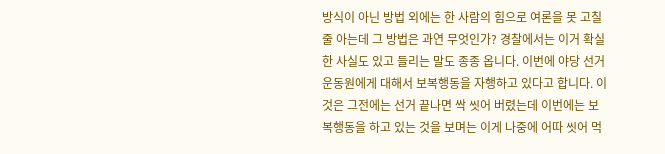방식이 아닌 방법 외에는 한 사람의 힘으로 여론을 못 고칠 줄 아는데 그 방법은 과연 무엇인가? 경찰에서는 이거 확실한 사실도 있고 들리는 말도 종종 옵니다. 이번에 야당 선거운동원에게 대해서 보복행동을 자행하고 있다고 합니다. 이것은 그전에는 선거 끝나면 싹 씻어 버렸는데 이번에는 보복행동을 하고 있는 것을 보며는 이게 나중에 어따 씻어 먹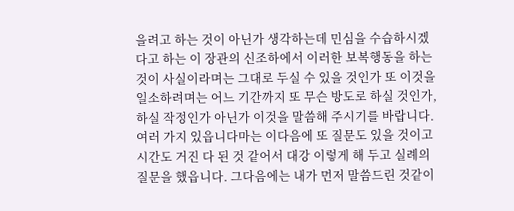을려고 하는 것이 아닌가 생각하는데 민심을 수습하시겠다고 하는 이 장관의 신조하에서 이러한 보복행동을 하는 것이 사실이라며는 그대로 두실 수 있을 것인가 또 이것을 일소하려며는 어느 기간까지 또 무슨 방도로 하실 것인가, 하실 작정인가 아닌가 이것을 말씀해 주시기를 바랍니다. 여러 가지 있읍니다마는 이다음에 또 질문도 있을 것이고 시간도 거진 다 된 것 같어서 대강 이렇게 해 두고 실례의 질문을 했읍니다. 그다음에는 내가 먼저 말씀드린 것같이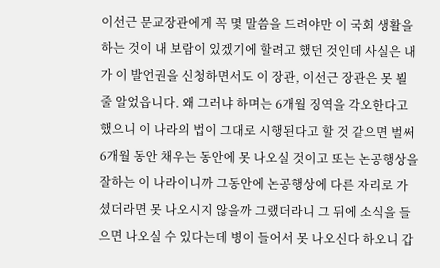이선근 문교장관에게 꼭 몇 말씀을 드려야만 이 국회 생활을 하는 것이 내 보람이 있겠기에 할려고 했던 것인데 사실은 내가 이 발언권을 신청하면서도 이 장관, 이선근 장관은 못 뵐 줄 알었읍니다. 왜 그러냐 하며는 6개월 징역을 각오한다고 했으니 이 나라의 법이 그대로 시행된다고 할 것 같으면 벌써 6개월 동안 채우는 동안에 못 나오실 것이고 또는 논공행상을 잘하는 이 나라이니까 그동안에 논공행상에 다른 자리로 가셨더라면 못 나오시지 않을까 그랬더라니 그 뒤에 소식을 들으면 나오실 수 있다는데 병이 들어서 못 나오신다 하오니 갑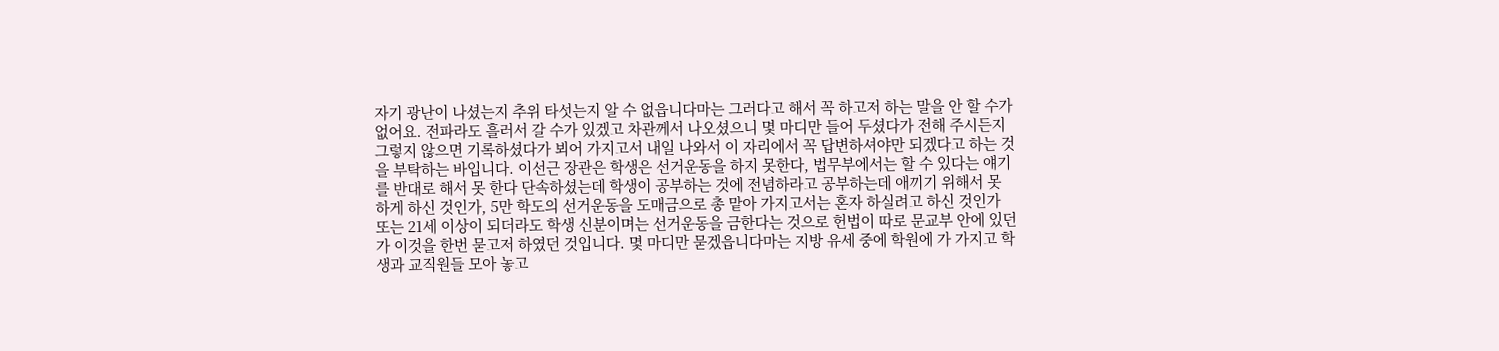자기 광난이 나셨는지 추위 타섯는지 알 수 없읍니다마는 그러다고 해서 꼭 하고저 하는 말을 안 할 수가 없어요. 전파라도 흘러서 갈 수가 있겠고 차관께서 나오셨으니 몇 마디만 들어 두셨다가 전해 주시든지 그렇지 않으면 기록하셨다가 뵈어 가지고서 내일 나와서 이 자리에서 꼭 답변하셔야만 되겠다고 하는 것을 부탁하는 바입니다. 이선근 장관은 학생은 선거운동을 하지 못한다, 법무부에서는 할 수 있다는 얘기를 반대로 해서 못 한다 단속하셨는데 학생이 공부하는 것에 전념하라고 공부하는데 애끼기 위해서 못 하게 하신 것인가, 5만 학도의 선거운동을 도매금으로 총 맡아 가지고서는 혼자 하실려고 하신 것인가 또는 21세 이상이 되더라도 학생 신분이며는 선거운동을 금한다는 것으로 헌법이 따로 문교부 안에 있던가 이것을 한번 묻고저 하였던 것입니다. 몇 마디만 묻겠읍니다마는 지방 유세 중에 학원에 가 가지고 학생과 교직원들 모아 놓고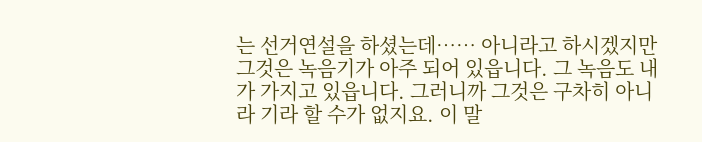는 선거연설을 하셨는데…… 아니라고 하시겠지만 그것은 녹음기가 아주 되어 있읍니다. 그 녹음도 내가 가지고 있읍니다. 그러니까 그것은 구차히 아니라 기라 할 수가 없지요. 이 말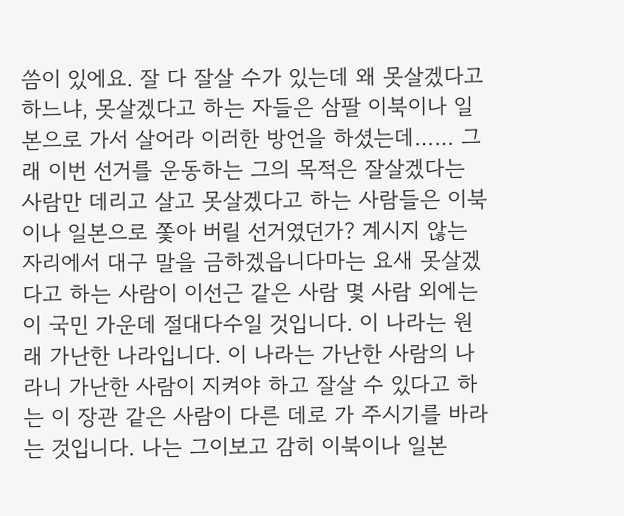씀이 있에요. 잘 다 잘살 수가 있는데 왜 못살겠다고 하느냐, 못살겠다고 하는 자들은 삼팔 이북이나 일본으로 가서 살어라 이러한 방언을 하셨는데…… 그래 이번 선거를 운동하는 그의 목적은 잘살겠다는 사람만 데리고 살고 못살겠다고 하는 사람들은 이북이나 일본으로 쫓아 버릴 선거였던가? 계시지 않는 자리에서 대구 말을 금하겠읍니다마는 요새 못살겠다고 하는 사람이 이선근 같은 사람 몇 사람 외에는 이 국민 가운데 절대다수일 것입니다. 이 나라는 원래 가난한 나라입니다. 이 나라는 가난한 사람의 나라니 가난한 사람이 지켜야 하고 잘살 수 있다고 하는 이 장관 같은 사람이 다른 데로 가 주시기를 바라는 것입니다. 나는 그이보고 감히 이북이나 일본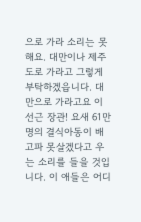으로 가라 소리는 못 해요. 대만이나 제주도로 가라고 그렇게 부탁하겠읍니다. 대만으로 가라고요 이선근 장관! 요새 61만 명의 결식아동이 배고파 못살겠다고 우는 소리를 들을 것입니다. 이 애들은 어디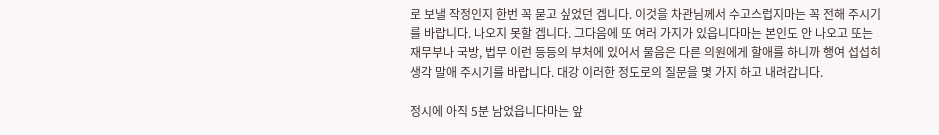로 보낼 작정인지 한번 꼭 묻고 싶었던 겝니다. 이것을 차관님께서 수고스럽지마는 꼭 전해 주시기를 바랍니다. 나오지 못할 겝니다. 그다음에 또 여러 가지가 있읍니다마는 본인도 안 나오고 또는 재무부나 국방, 법무 이런 등등의 부처에 있어서 물음은 다른 의원에게 할애를 하니까 행여 섭섭히 생각 말애 주시기를 바랍니다. 대강 이러한 정도로의 질문을 몇 가지 하고 내려갑니다.

정시에 아직 5분 남었읍니다마는 앞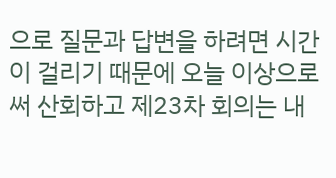으로 질문과 답변을 하려면 시간이 걸리기 때문에 오늘 이상으로써 산회하고 제23차 회의는 내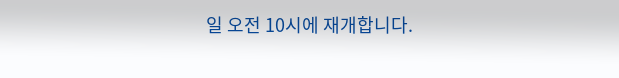일 오전 10시에 재개합니다.